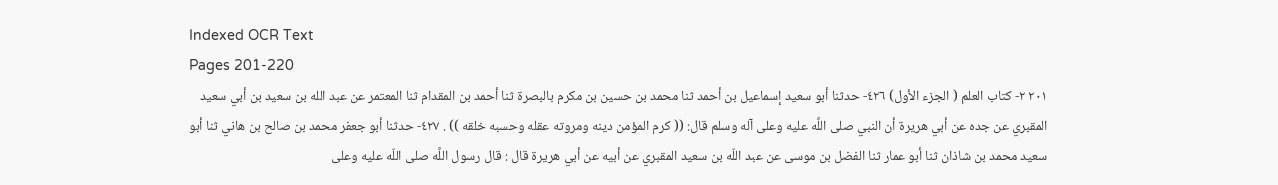Indexed OCR Text
Pages 201-220
٢٠١ ٢- كتاب العلم ( الجزء الأول) ٤٢٦- حدثنا أبو سعيد إسماعيل بن أحمد ثنا محمد بن حسين بن مكرم بالبصرة ثنا أحمد بن المقدام ثنا المعتمر عن عبد الله بن سعيد بن أبي سعيد المقبري عن جده عن أبي هريرة أن النبي صلى اللَّه عليه وعلى آله وسلم قال: (( كرم المؤمن دينه ومروته عقله وحسبه خلقه )) . ٤٢٧- حدثنا أبو جعفر محمد بن صالح بن هاني ثنا أبو سعيد محمد بن شاذان ثنا أبو عمار ثنا الفضل بن موسى عن عبد اللّه بن سعيد المقبري عن أبيه عن أبي هريرة قال : قال رسول اللَّه صلى اللّه عليه وعلى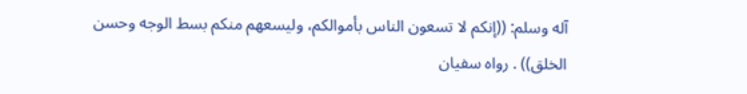آله وسلم: ((إنكم لا تسعون الناس بأموالكم، وليسعهم منكم بسط الوجه وحسن الخلق)) . رواه سفيان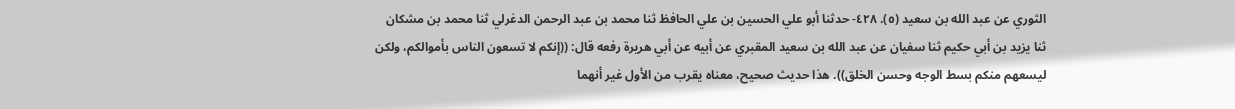الثوري عن عبد الله بن سعيد (٥). ٤٢٨- حدثنا أبو علي الحسين بن علي الحافظ ثنا محمد بن عبد الرحمن الدغرلي ثنا محمد بن مشكان ثنا يزيد بن أبي حكيم ثنا سفيان عن عبد الله بن سعيد المقبري عن أبيه عن أبي هريرة رفعه قال: ((إنكم لا تسعون الناس بأموالكم، ولكن ليسعهم منكم بسط الوجه وحسن الخلق)). هذا حديث صحيح، معناه يقرب من الأول غير أنهما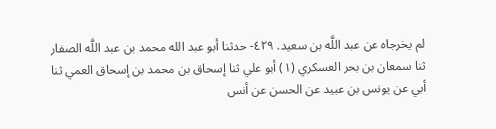لم يخرجاه عن عبد اللَّه بن سعيد. ٤٢٩- حدثنا أبو عبد الله محمد بن عبد اللَّه الصفار ثنا سمعان بن بحر العسكري (١) أبو علي ثنا إسحاق بن محمد بن إسحاق العمي ثنا أبي عن يونس بن عبيد عن الحسن عن أنس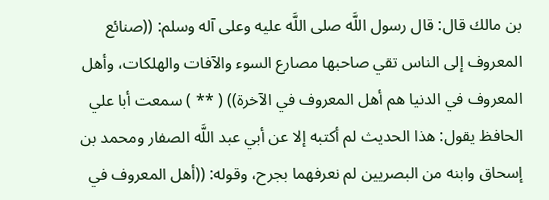بن مالك قال: قال رسول اللَّه صلى اللَّه عليه وعلى آله وسلم: ((صنائع المعروف إلى الناس تقي صاحبها مصارع السوء والآفات والهلكات، وأهل المعروف في الدنيا هم أهل المعروف في الآخرة)) ( ** ) سمعت أبا علي الحافظ يقول: هذا الحديث لم أكتبه إلا عن أبي عبد اللَّه الصفار ومحمد بن إسحاق وابنه من البصريين لم نعرفهما بجرح، وقوله: ((أهل المعروف في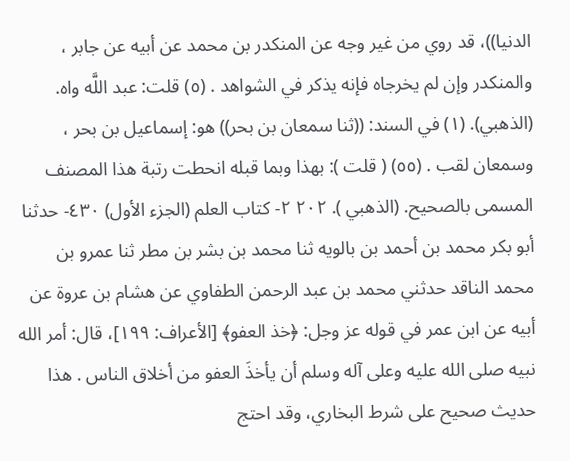الدنيا))، قد روي من غير وجه عن المنكدر بن محمد عن أبيه عن جابر ، والمنكدر وإن لم يخرجاه فإنه يذكر في الشواهد . (٥) قلت: عبد اللَّه واه. (الذهبي). (١) في السند: ((ثنا سمعان بن بحر)) هو: إسماعيل بن بحر ، وسمعان لقب . (٥٥) ( قلت ): بهذا وبما قبله انحطت رتبة هذا المصنف المسمى بالصحيح. (الذهبي ). ٢٠٢ ٢- كتاب العلم (الجزء الأول) ٤٣٠- حدثنا أبو بكر محمد بن أحمد بن بالويه ثنا محمد بن بشر بن مطر ثنا عمرو بن محمد الناقد حدثني محمد بن عبد الرحمن الطفاوي عن هشام بن عروة عن أبيه عن ابن عمر في قوله عز وجل: ﴿خذ العفو﴾ [الأعراف: ١٩٩]، قال: أمر الله نبيه صلى الله عليه وعلى آله وسلم أن يأخذَ العفو من أخلاق الناس . هذا حديث صحيح على شرط البخاري، وقد احتج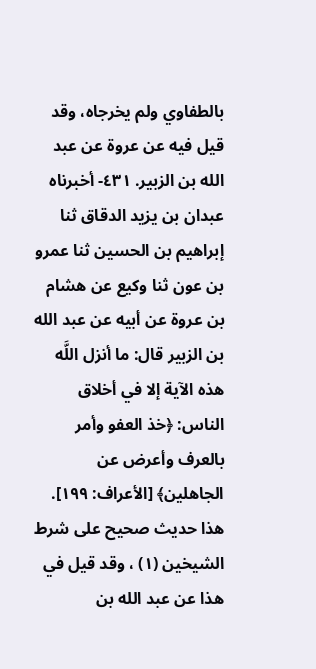بالطفاوي ولم يخرجاه، وقد قيل فيه عن عروة عن عبد الله بن الزبير. ٤٣١- أخبرناه عبدان بن يزيد الدقاق ثنا إبراهيم بن الحسين ثنا عمرو بن عون ثنا وكيع عن هشام بن عروة عن أبيه عن عبد الله بن الزبير قال: ما أنزل اللَّه هذه الآية إلا في أخلاق الناس: ﴿خذ العفو وأمر بالعرف وأعرض عن الجاهلين﴾ [الأعراف: ١٩٩]. هذا حديث صحيح على شرط الشيخين (١) ، وقد قيل في هذا عن عبد الله بن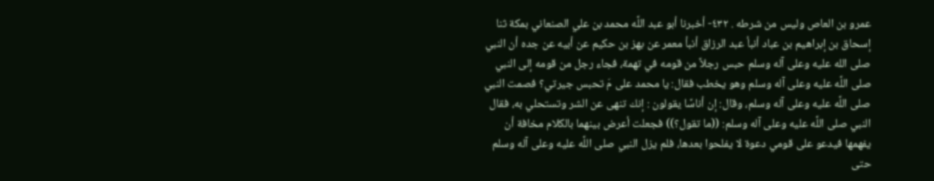عمرو بن العاص وليس من شرطه . ٤٣٢- أخبرنا أبو عبد اللَّه محمد بن علي الصنعاني بمكة ثنا إسحاق بن إبراهيم بن عباد أنبأ عبد الرزاق أنبأ معمر عن بهز بن حكيم عن أبيه عن جده أن النبي صلى الله عليه وعلى آله وسلم حبس رجلاً من قومه في تهمة، فجاء رجل من قومه إلى النبي صلى اللَّه عليه وعلى آله وسلم وهو يخطب فقال: يا محمد على مَ تحبس جيرتي؟ فصمت النبي صلى اللَّه عليه وعلى آله وسلم، وقال: إن أناسًا يقولون : إنك تنهى عن الشر وتستحلي به، فقال النبي صلى اللَّه عليه وعلى آله وسلم: ((ما تقول؟)) فجعلت أعرض بينهما بالكلام مخافة أن يفهمها فيدعو على قومي دعوة لا يفلحوا بعدها، فلم يزل النبي صلى اللَّه عليه وعلى آله وسلم حتى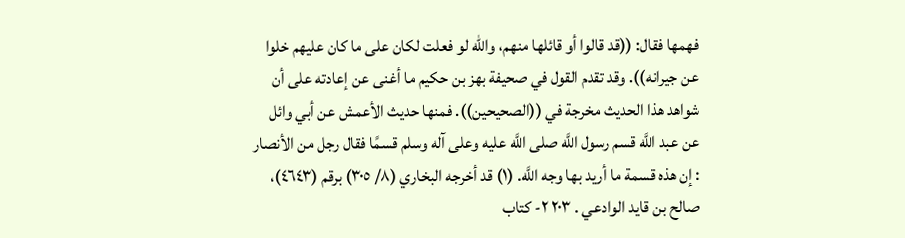فهمها فقال: ((قد قالوا أو قائلها منهم، والله لو فعلت لكان على ما كان عليهم خلوا عن جيرانه)). وقد تقدم القول في صحيفة بهز بن حكيم ما أغنى عن إعادته على أن شواهد هذا الحديث مخرجة في ((الصحيحين)). فمنها حديث الأعمش عن أبي وائل عن عبد اللَّه قسم رسول اللَّه صلى اللَّه عليه وعلى آله وسلم قسمًا فقال رجل من الأنصار : إن هذه قسمة ما أريد بها وجه اللَّه. (١) قد أخرجه البخاري (٨/ ٣٠٥) برقم (٤٦٤٣)، صالح بن قايد الوادعي . ٢٠٣ ٢- كتاب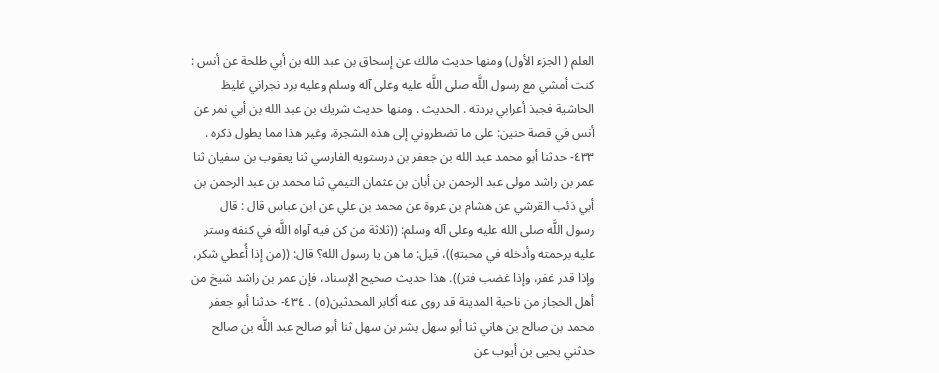العلم ( الجزء الأول) ومنها حديث مالك عن إسحاق بن عبد الله بن أبي طلحة عن أنس : كنت أمشي مع رسول اللَّه صلى اللَّه عليه وعلى آله وسلم وعليه برد نجراني غليظ الحاشية فجبذ أعرابي بردته . الحديث . ومنها حديث شريك بن عبد الله بن أبي نمر عن أنس في قصة حنين: على ما تضطروني إلى هذه الشجرة، وغير هذا مما يطول ذكره . ٤٣٣- حدثنا أبو محمد عبد الله بن جعفر بن درستويه الفارسي ثنا يعقوب بن سفيان ثنا عمر بن راشد مولى عبد الرحمن بن أبان بن عثمان التيمي ثنا محمد بن عبد الرحمن بن أبي ذئب القرشي عن هشام بن عروة عن محمد بن علي عن ابن عباس قال : قال رسول اللَّه صلى الله عليه وعلى آله وسلم: ((ثلاثة من كن فيه آواه اللَّه في كنفه وستر عليه برحمته وأدخله في محبتهِ))، قيل: ما هن يا رسول الله؟ قال: ((من إذا أُعطي شكر، وإذا قدر غفر، وإذا غضب فتر)). هذا حديث صحيح الإسناد، فإن عمر بن راشد شيخ من أهل الحجاز من ناحية المدينة قد روى عنه أكابر المحدثين(٥) . ٤٣٤- حدثنا أبو جعفر محمد بن صالح بن هاني ثنا أبو سهل بشر بن سهل ثنا أبو صالح عبد اللَّه بن صالح حدثني يحيى بن أيوب عن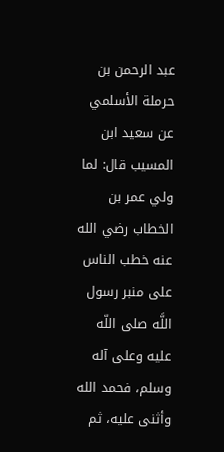عبد الرحمن بن حرملة الأسلمي عن سعيد ابن المسيب قال: لما ولي عمر بن الخطاب رضي الله عنه خطب الناس على منبر رسول اللَّه صلى اللّه عليه وعلى آله وسلم، فحمد الله وأثنى عليه، ثم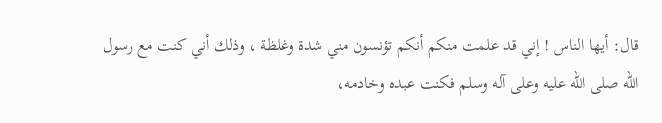قال: أيها الناس ! إني قد علمت منكم أنكم تؤنسون مني شدة وغلظة ، وذلك أني كنت مع رسول الله صلى اللّه عليه وعلى آله وسلم فكنت عبده وخادمه،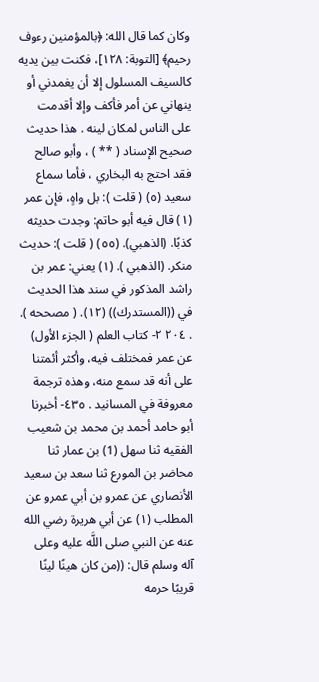وكان كما قال الله: ﴿بالمؤمنين رءوف رحيم﴾ [التوبة: ١٢٨]، فكنت بين يديه كالسيف المسلول إلا أن يغمدني أو ينهاني عن أمر فأكف وإلا أقدمت على الناس لمكان لينه . هذا حديث صحيح الإسناد ( ** ) ، وأبو صالح فقد احتج به البخاري ، فأما سماع سعيد (٥) ( قلت ): بل واهٍ، فإن عمر (١) قال فيه أبو حاتم: وجدت حديثه كذبًا. (الذهبي). (٥٥) ( قلت ): حديث منكر. (الذهبي ). (١) يعني: عمر بن راشد المذكور في سند هذا الحديث في ((المستدرك)) (١٢). ( مصححه ). . ٢٠٤ ٢- كتاب العلم ( الجزء الأول) عن عمر فمختلف فيه، وأكثر أئمتنا على أنه قد سمع منه، وهذه ترجمة معروفة في المسانيد . ٤٣٥- أخبرنا أبو حامد أحمد بن محمد بن شعيب الفقيه ثنا سهل (1) بن عمار ثنا محاضر بن المورع ثنا سعد بن سعيد الأنصاري عن عمرو بن أبي عمرو عن المطلب (١) عن أبي هريرة رضي الله عنه عن النبي صلى اللَّه عليه وعلى آله وسلم قال: ((من كان هينًا لينًا قريبًا حرمه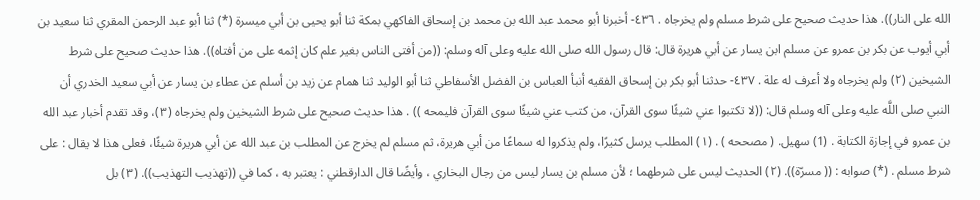الله على النار)). هذا حديث صحيح على شرط مسلم ولم يخرجاه . ٤٣٦- أخبرنا أبو محمد عبد الله بن محمد بن إسحاق الفاكهي بمكة ثنا أبو يحيى بن أبي ميسرة (*) ثنا أبو عبد الرحمن المقري ثنا سعيد بن أبي أيوب عن بكر بن عمرو عن مسلم ابن يسار عن أبي هريرة قال: قال رسول الله صلى الله عليه وعلى آله وسلم: ((من أفتى الناس بغير علم كان إثمه على من أفتاه)). هذا حديث صحيح على شرط الشيخين (٢) ولم يخرجاه ولا أعرف له علة . ٤٣٧- حدثنا أبو بكر بن إسحاق الفقيه أنبأ العباس بن الفضل الأسفاطي ثنا أبو الوليد ثنا همام عن زيد بن أسلم عن عطاء بن يسار عن أبي سعيد الخدري أن النبي صلى اللَّه عليه وعلى آله وسلم قال: ((لا تكتبوا عني شيئًا سوى القرآن، من كتب عني شيئًا سوى القرآن فليمحه )) . هذا حديث صحيح على شرط الشيخين ولم يخرجاه (٣)، وقد تقدم أخبار عبد الله بن عمرو في إجازة الكتابة . (1) سهيل. ( مصححه ) . (١) المطلب يرسل كثيرًا، ولم يذكروا له سماعًا من أبي هريرة، ثم مسلم لم يخرج عن المطلب بن عبد الله عن أبي هريرة شيئًا، فعلى هذا لا يقال : على شرط مسلم . (*) صوابه : (( مسرّة)). (٢) الحديث ليس على شرطهما ؛ لأن مسلم بن يسار ليس من رجال البخاري ، وأيضًا قال الدارقطني : يعتبر به ، كما في ((تهذيب التهذيب)). (٣) بل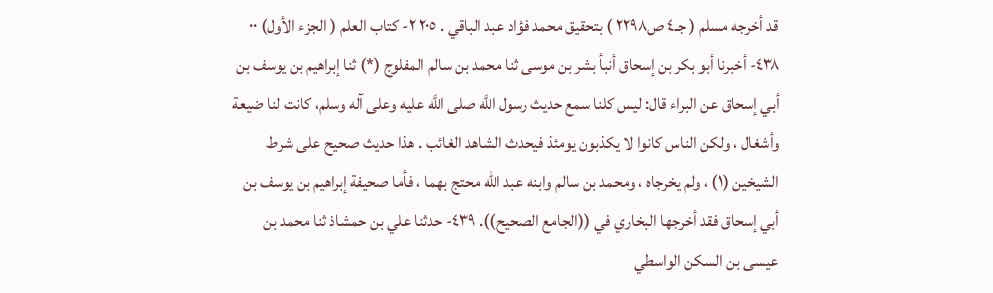قد أخرجه مسلم ( جـ٤ ص٢٢٩٨ ) بتحقيق محمد فؤاد عبد الباقي . ٢٠٥ ٢- كتاب العلم ( الجزء الأول) ٠٠ ٤٣٨- أخبرنا أبو بكر بن إسحاق أنبأ بشر بن موسى ثنا محمد بن سالم المفلوج (*) ثنا إبراهيم بن يوسف بن أبي إسحاق عن البراء قال: ليس كلنا سمع حديث رسول اللَّه صلى اللَّه عليه وعلى آله وسلم، كانت لنا ضيعة وأشغال ، ولكن الناس كانوا لا يكذبون يومئذ فيحدث الشاهد الغائب . هذا حديث صحيح على شرط الشيخين (١) ، ولم يخرجاه ، ومحمد بن سالم وابنه عبد الله محتج بهما ، فأما صحيفة إبراهيم بن يوسف بن أبي إسحاق فقد أخرجها البخاري في ((الجامع الصحيح)). ٤٣٩- حدثنا علي بن حمشاذ ثنا محمد بن عيسى بن السكن الواسطي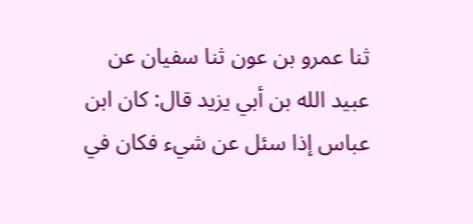ثنا عمرو بن عون ثنا سفيان عن عبيد الله بن أبي يزيد قال: كان ابن عباس إذا سئل عن شيء فكان في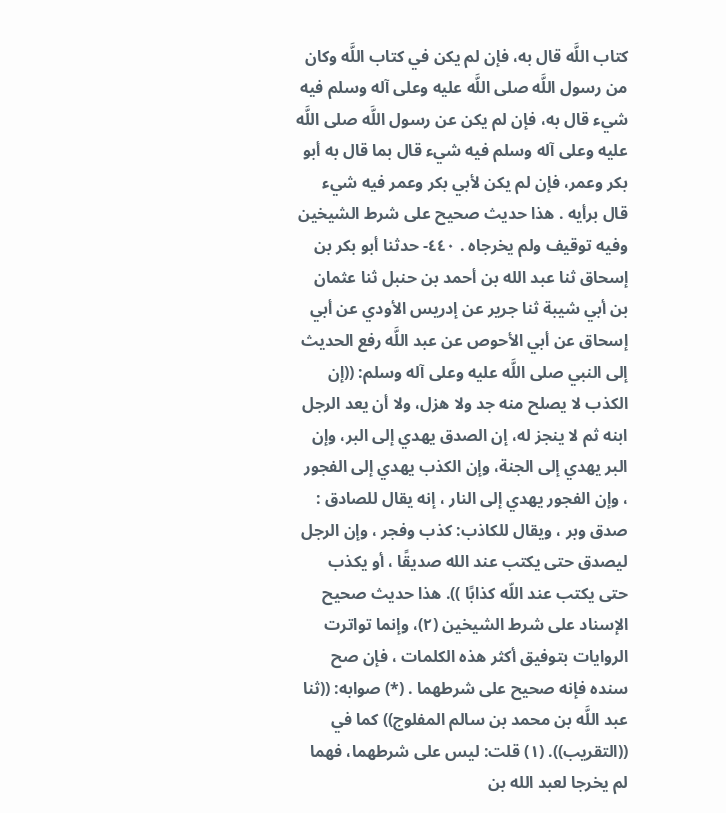كتاب اللَّه قال به، فإن لم يكن في كتاب اللَّه وكان من رسول اللَّه صلى اللَّه عليه وعلى آله وسلم فيه شيء قال به، فإن لم يكن عن رسول اللَّه صلى اللَّه عليه وعلى آله وسلم فيه شيء قال بما قال به أبو بكر وعمر، فإن لم يكن لأبي بكر وعمر فيه شيء قال برأيه . هذا حديث صحيح على شرط الشيخين وفيه توقيف ولم يخرجاه . ٤٤٠- حدثنا أبو بكر بن إسحاق ثنا عبد الله بن أحمد بن حنبل ثنا عثمان بن أبي شيبة ثنا جرير عن إدريس الأودي عن أبي إسحاق عن أبي الأحوص عن عبد اللَّه رفع الحديث إلى النبي صلى اللَّه عليه وعلى آله وسلم: ((إن الكذب لا يصلح منه جد ولا هزل، ولا أن يعد الرجل ابنه ثم لا ينجز له، إن الصدق يهدي إلى البر، وإن البر يهدي إلى الجنة، وإن الكذب يهدي إلى الفجور ، وإن الفجور يهدي إلى النار ، إنه يقال للصادق : صدق وبر ، ويقال للكاذب: كذب وفجر ، وإن الرجل ليصدق حتى يكتب عند الله صديقًا ، أو يكذب حتى يكتب عند اللّه كذابًا )). هذا حديث صحيح الإسناد على شرط الشيخين (٢)، وإنما تواترت الروايات بتوفيق أكثر هذه الكلمات ، فإن صح سنده فإنه صحيح على شرطهما . (*) صوابه: ((ثنا عبد اللَّه بن محمد بن سالم المفلوج)) كما في ((التقريب)). (١) قلت: ليس على شرطهما، فهما لم يخرجا لعبد الله بن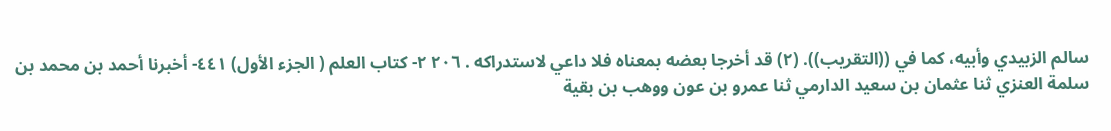سالم الزبيدي وأبيه، كما في ((التقريب)). (٢) قد أخرجا بعضه بمعناه فلا داعي لاستدراكه . ٢٠٦ ٢- كتاب العلم ( الجزء الأول) ٤٤١- أخبرنا أحمد بن محمد بن سلمة العنزي ثنا عثمان بن سعيد الدارمي ثنا عمرو بن عون ووهب بن بقية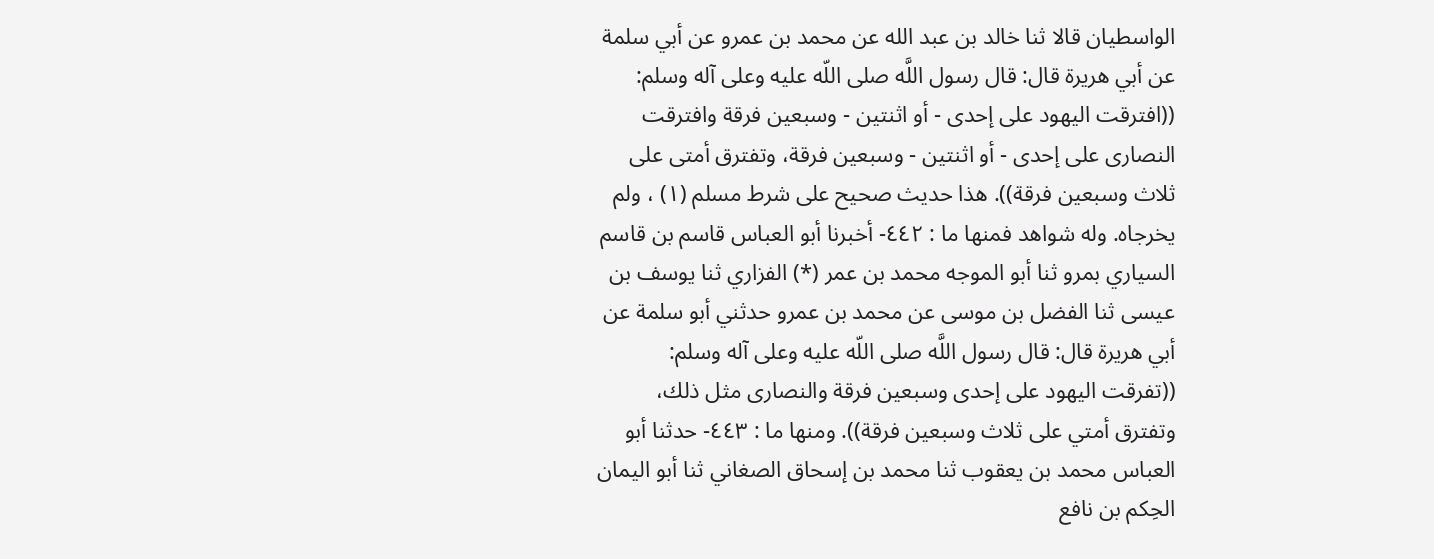الواسطيان قالا ثنا خالد بن عبد الله عن محمد بن عمرو عن أبي سلمة عن أبي هريرة قال: قال رسول اللَّه صلى اللّه عليه وعلى آله وسلم: ((افترقت اليهود على إحدى - أو اثنتين - وسبعين فرقة وافترقت النصارى على إحدى - أو اثنتين - وسبعين فرقة، وتفترق أمتى على ثلاث وسبعين فرقة)). هذا حديث صحيح على شرط مسلم (١) ، ولم يخرجاه. وله شواهد فمنها ما : ٤٤٢- أخبرنا أبو العباس قاسم بن قاسم السياري بمرو ثنا أبو الموجه محمد بن عمر (*) الفزاري ثنا يوسف بن عيسى ثنا الفضل بن موسى عن محمد بن عمرو حدثني أبو سلمة عن أبي هريرة قال: قال رسول اللَّه صلى اللّه عليه وعلى آله وسلم: ((تفرقت اليهود على إحدى وسبعين فرقة والنصارى مثل ذلك، وتفترق أمتي على ثلاث وسبعين فرقة)). ومنها ما : ٤٤٣- حدثنا أبو العباس محمد بن يعقوب ثنا محمد بن إسحاق الصغاني ثنا أبو اليمان الحِكم بن نافع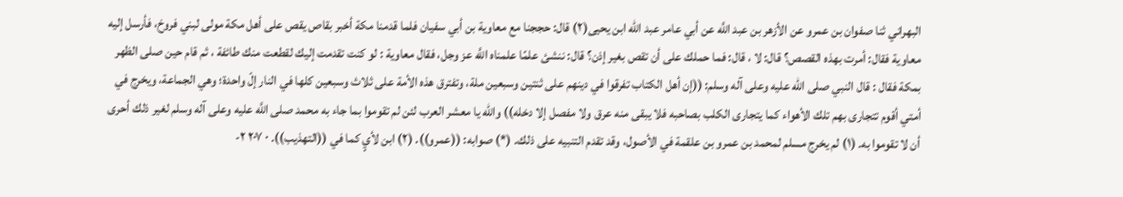البهراني ثنا صفوان بن عمرو عن الأزهر بن عبد اللَّه عن أبي عامر عبد الله ابن يحيى(٢) قال: حججنا مع معاوية بن أبي سفيان فلما قدمنا مكة أخبر بقاص يقص على أهل مكة مولى لبني فروخ، فأرسل إليه معاوية فقال: أمرت بهذه القصص؟ قال: لا ، قال: فما حملك على أن تقص بغير إذن؟ قال: ننشئ علمًا علمناه اللَّه عز وجل، فقال معاوية : لو كنت تقدمت إليك لقطعت منك طائفة ، ثم قام حين صلى الظهر بمكة فقال : قال النبي صلى اللّه عليه وعلى آله وسلم: ((إن أهل الكتاب تفرقوا في دينهم على ثنتين وسبعين ملة، وتفترق هذه الأمة على ثلاث وسبعين كلها في النار إلّ واحدة؛ وهي الجماعة، ويخرج في أمتي أقوم تتجارى بهم تلك الأهواء كما يتجارى الكلب بصاحبه فلا يبقى منه عرق ولا مفصل إلا دخله)) والله يا معشر العرب لئن لم تقوموا بما جاء به محمد صلى اللَّه عليه وعلى آله وسلم لغير ذلك أحرى أن لا تقوموا به. (١) لم يخرج مسلم لمحمد بن عمرو بن علقمة في الأصول، وقد تقدم التنبيه على ذلك. (*) صوابه: ((عمرو)). (٢) ابن لأيٍ كما في ((التهذيب)). ٠ ٢٠٧ ٢-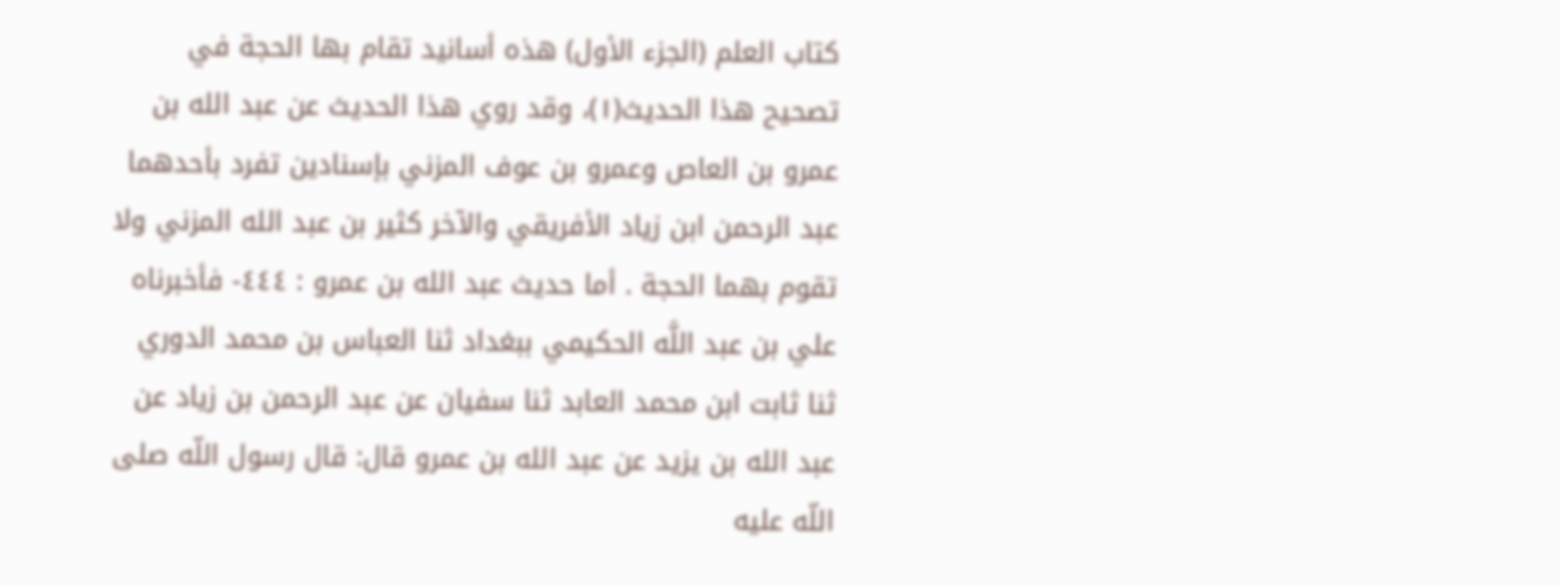كتاب العلم (الجزء الأول) هذه أسانيد تقام بها الحجة في تصحيح هذا الحديث(١)، وقد روي هذا الحديث عن عبد الله بن عمرو بن العاص وعمرو بن عوف المزني بإسنادين تفرد بأحدهما عبد الرحمن ابن زياد الأفريقي والآخر كثير بن عبد الله المزني ولا تقوم بهما الحجة . أما حديث عبد الله بن عمرو : ٤٤٤- فأخبرناه علي بن عبد اللَّه الحكيمي ببغداد ثنا العباس بن محمد الدوري ثنا ثابت ابن محمد العابد ثنا سفيان عن عبد الرحمن بن زياد عن عبد الله بن يزيد عن عبد الله بن عمرو قال: قال رسول اللّه صلى اللّه عليه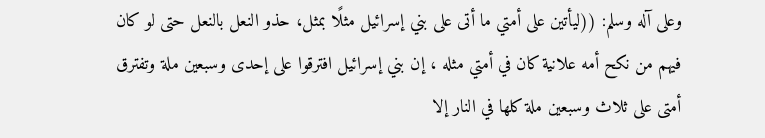وعلى آله وسلم: ((ليأتين على أمتي ما أتى على بني إسرائيل مثلًا بمثل، حذو النعل بالنعل حتى لو كان فيهم من نكح أمه علانية كان في أمتي مثله ، إن بني إسرائيل افترقوا على إحدى وسبعين ملة وتفترق أمتى على ثلاث وسبعين ملة كلها في النار إلا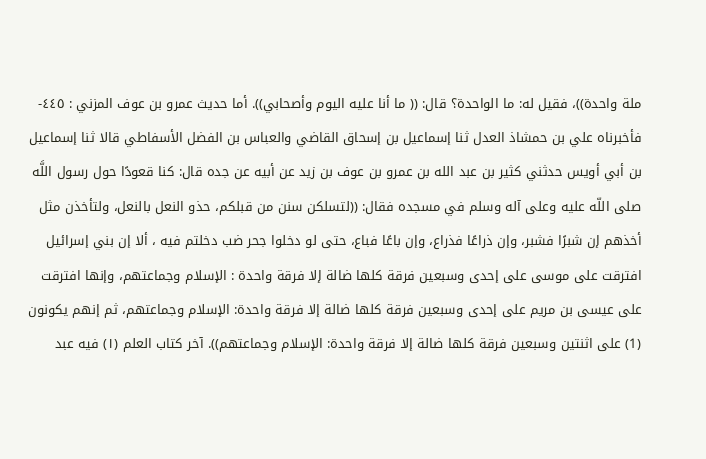ملة واحدة))، فقيل له: ما الواحدة؟ قال: (( ما أنا عليه اليوم وأصحابي)). أما حديث عمرو بن عوف المزني : ٤٤٥- فأخبرناه علي بن حمشاذ العدل ثنا إسماعيل بن إسحاق القاضي والعباس بن الفضل الأسفاطي قالا ثنا إسماعيل بن أبي أويس حدثني كثير بن عبد الله بن عمرو بن عوف بن زيد عن أبيه عن جده قال: كنا قعودًا حول رسول اللَّه صلى اللّه عليه وعلى آله وسلم في مسجده فقال: ((لتسلكن سنن من قبلكم، حذو النعل بالنعل، ولتأخذن مثل أخذهم إن شبرًا فشبر، وإن ذراعًا فذراع، وإن باعًا فباع، حتى لو دخلوا جحر ضب دخلتم فيه ، ألا إن بني إسرائيل افترقت على موسى على إحدى وسبعين فرقة كلها ضالة إلا فرقة واحدة : الإسلام وجماعتهم، وإنها افترقت على عيسى بن مريم على إحدى وسبعين فرقة كلها ضالة إلا فرقة واحدة: الإسلام وجماعتهم، ثم إنهم يكونون (1) على اثنتين وسبعين فرقة كلها ضالة إلا فرقة واحدة: الإسلام وجماعتهم)). آخر كتاب العلم (١) فيه عبد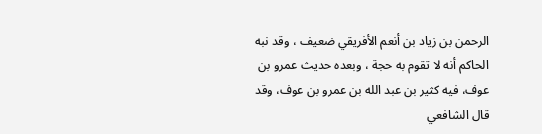الرحمن بن زياد بن أنعم الأفريقي ضعيف ، وقد نبه الحاكم أنه لا تقوم به حجة ، وبعده حديث عمرو بن عوف، فيه كثير بن عبد الله بن عمرو بن عوف، وقد قال الشافعي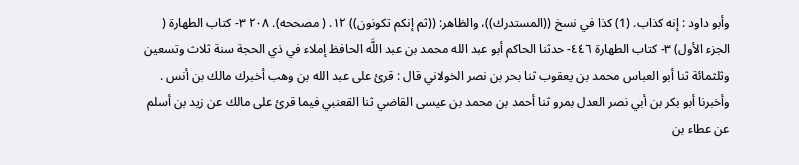وأبو داود : إنه كذاب. (1) كذا في نسخ ((المستدرك))، والظاهر: ((ثم إنكم تكونون)) ١٢. ( مصححه). ٢٠٨ ٣- كتاب الطهارة ( الجزء الأول) ٣- كتاب الطهارة ٤٤٦- حدثنا الحاكم أبو عبد الله محمد بن عبد اللَّه الحافظ إملاء في ذي الحجة سنة ثلاث وتسعين وثلثمائة ثنا أبو العباس محمد بن يعقوب ثنا بحر بن نصر الخولاني قال : قرئ على عبد الله بن وهب أخبرك مالك بن أنس . وأخبرنا أبو بكر بن أبي نصر العدل بمرو ثنا أحمد بن محمد بن عيسى القاضي ثنا القعنبي فيما قرئ على مالك عن زيد بن أسلم عن عطاء بن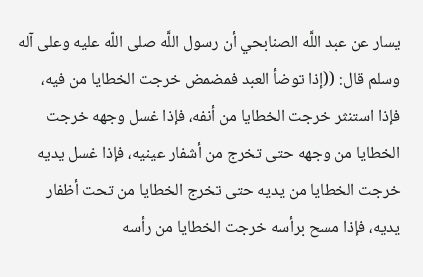يسار عن عبد اللَّه الصنابحي أن رسول اللَّه صلى اللّه عليه وعلى آله وسلم قال: ((إذا توضأ العبد فمضمض خرجت الخطايا من فيه، فإذا استنثر خرجت الخطايا من أنفه، فإذا غسل وجهه خرجت الخطايا من وجهه حتى تخرج من أشفار عينيه، فإذا غسل يديه خرجت الخطايا من يديه حتى تخرج الخطايا من تحت أظفار يديه، فإذا مسح برأسه خرجت الخطايا من رأسه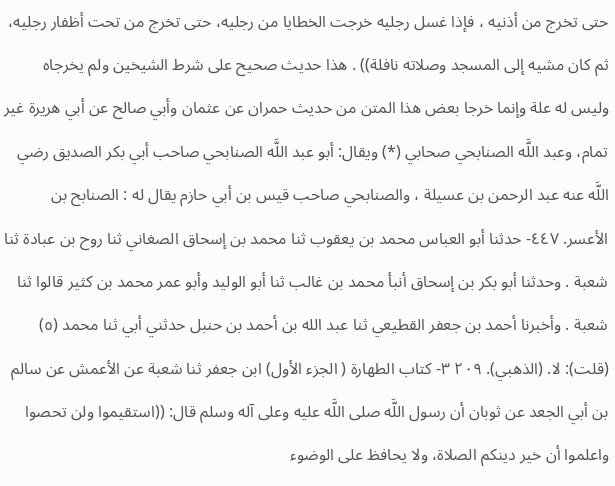حتى تخرج من أذنيه ، فإذا غسل رجليه خرجت الخطايا من رجليه، حتى تخرج من تحت أظفار رجليه، ثم كان مشيه إلى المسجد وصلاته نافلة)) . هذا حديث صحيح على شرط الشيخين ولم يخرجاه وليس له علة وإنما خرجا بعض هذا المتن من حديث حمران عن عثمان وأبي صالح عن أبي هريرة غير تمام، وعبد اللَّه الصنابحي صحابي (*) ويقال: أبو عبد اللَّه الصنابحي صاحب أبي بكر الصديق رضي اللَّه عنه عبد الرحمن بن عسيلة ، والصنابحي صاحب قيس بن أبي حازم يقال له : الصنابح بن الأعسر. ٤٤٧- حدثنا أبو العباس محمد بن يعقوب ثنا محمد بن إسحاق الصغاني ثنا روح بن عبادة ثنا شعبة . وحدثنا أبو بكر بن إسحاق أنبأ محمد بن غالب ثنا أبو الوليد وأبو عمر محمد بن كثير قالوا ثنا شعبة . وأخبرنا أحمد بن جعفر القطيعي ثنا عبد الله بن أحمد بن حنبل حدثني أبي ثنا محمد (٥) (قلت): لا. (الذهبي). ٢٠٩ ٣- كتاب الطهارة ( الجزء الأول) ابن جعفر ثنا شعبة عن الأعمش عن سالم بن أبي الجعد عن ثوبان أن رسول اللَّه صلى اللَّه عليه وعلى آله وسلم قال: ((استقيموا ولن تحصوا واعلموا أن خير دينكم الصلاة، ولا يحافظ على الوضوء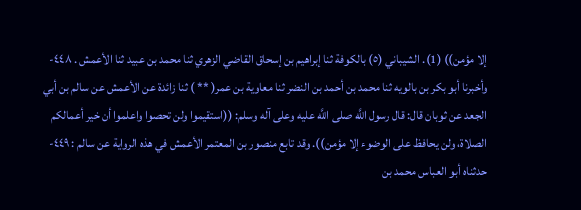إلا مؤمن)) (1). الشيباني (٥) بالكوفة ثنا إبراهيم بن إسحاق القاضي الزهري ثنا محمد بن عبيد ثنا الأعمش . ٤٤٨- وأخبرنا أبو بكر بن بالويه ثنا محمد بن أحمد بن النضر ثنا معاوية بن عمر( ** ) ثنا زائدة عن الأعمش عن سالم بن أبي الجعد عن ثوبان قال: قال رسول اللَّه صلى اللَّه عليه وعلى آله وسلم: ((استقيموا ولن تحصوا واعلموا أن خير أعمالكم الصلاة، ولن يحافظ على الوضوء إلا مؤمن)). وقد تابع منصور بن المعتمر الأعمش في هذه الرواية عن سالم : ٤٤٩- حدثناه أبو العباس محمد بن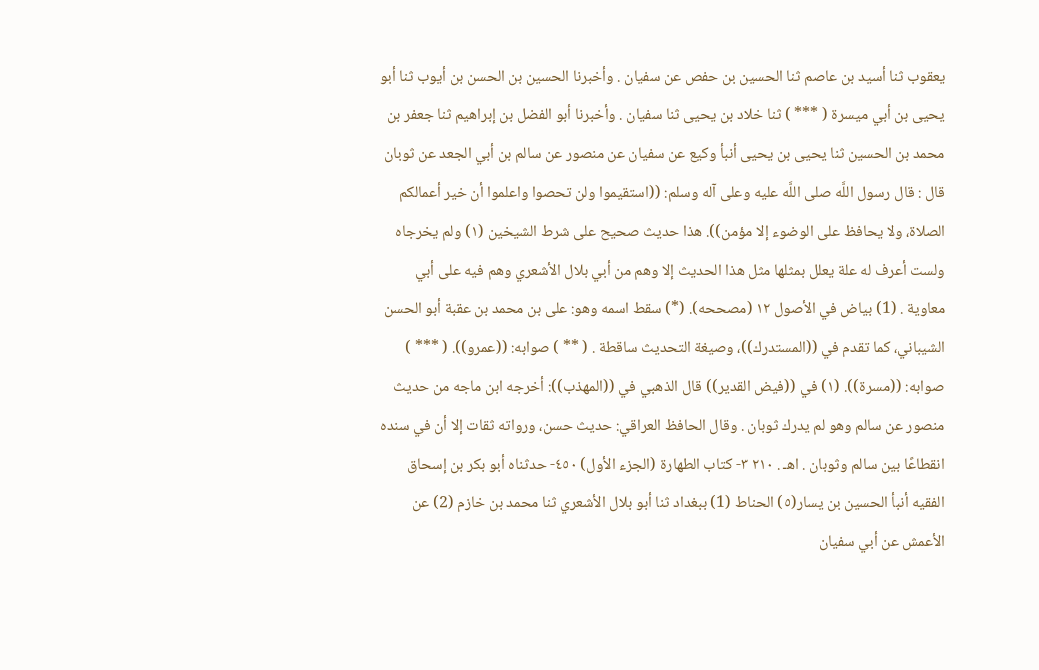يعقوب ثنا أسيد بن عاصم ثنا الحسين بن حفص عن سفيان . وأخبرنا الحسين بن الحسن بن أيوب ثنا أبو يحيى بن أبي ميسرة ( *** ) ثنا خلاد بن يحيى ثنا سفيان . وأخبرنا أبو الفضل بن إبراهيم ثنا جعفر بن محمد بن الحسين ثنا يحيى بن يحيى أنبأ وكيع عن سفيان عن منصور عن سالم بن أبي الجعد عن ثوبان قال : قال رسول اللَّه صلى اللَّه عليه وعلى آله وسلم: ((استقيموا ولن تحصوا واعلموا أن خير أعمالكم الصلاة، ولا يحافظ على الوضوء إلا مؤمن)). هذا حديث صحيح على شرط الشيخين (١) ولم يخرجاه ولست أعرف له علة يعلل بمثلها مثل هذا الحديث إلا وهم من أبي بلال الأشعري وهم فيه على أبي معاوية . (1) بياض في الأصول ١٢ (مصححه). (*) سقط اسمه وهو: على بن محمد بن عقبة أبو الحسن الشيباني، كما تقدم في ((المستدرك))، وصيغة التحديث ساقطة . ( ** ) صوابه: ((عمرو)). ( *** ) صوابه: ((مسرة)). (١) في ((فيض القدير)) قال الذهبي في ((المهذب)): أخرجه ابن ماجه من حديث منصور عن سالم وهو لم يدرك ثوبان . وقال الحافظ العراقي: حديث حسن، ورواته ثقات إلا أن في سنده انقطاعًا بين سالم وثوبان . اهـ . ٢١٠ ٣- كتاب الطهارة (الجزء الأول) ٤٥٠- حدثناه أبو بكر بن إسحاق الفقيه أنبأ الحسين بن يسار(٥) الحناط (1) ببغداد ثنا أبو بلال الأشعري ثنا محمد بن خازم (2) عن الأعمش عن أبي سفيان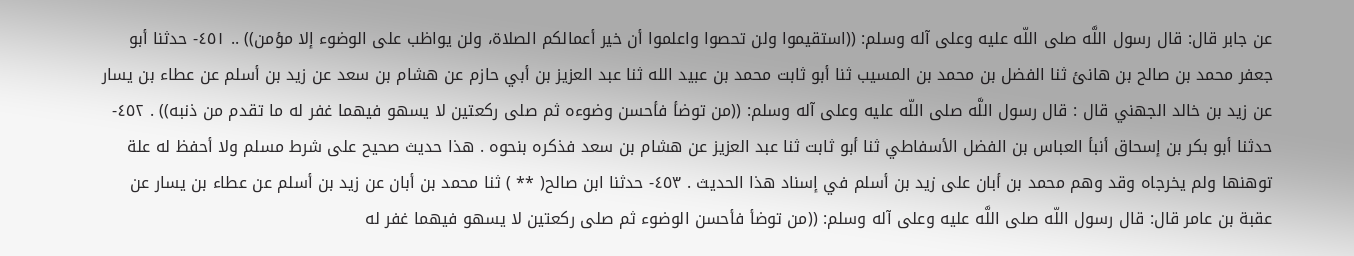عن جابر قال: قال رسول اللَّه صلى اللّه عليه وعلى آله وسلم: ((استقيموا ولن تحصوا واعلموا أن خير أعمالكم الصلاة، ولن يواظب على الوضوء إلا مؤمن)) .. ٤٥١- حدثنا أبو جعفر محمد بن صالح بن هانئ ثنا الفضل بن محمد بن المسيب ثنا أبو ثابت محمد بن عبيد الله ثنا عبد العزيز بن أبي حازم عن هشام بن سعد عن زيد بن أسلم عن عطاء بن يسار عن زيد بن خالد الجهني قال : قال رسول اللَّه صلى اللّه عليه وعلى آله وسلم: ((من توضأ فأحسن وضوءه ثم صلى ركعتين لا يسهو فيهما غفر له ما تقدم من ذنبه)) . ٤٥٢- حدثنا أبو بكر بن إسحاق أنبأ العباس بن الفضل الأسفاطي ثنا أبو ثابت ثنا عبد العزيز عن هشام بن سعد فذكره بنحوه . هذا حديث صحيح على شرط مسلم ولا أحفظ له علة توهنها ولم يخرجاه وقد وهم محمد بن أبان على زيد بن أسلم في إسناد هذا الحديث . ٤٥٣- حدثنا ابن صالح( ** ) ثنا محمد بن أبان عن زيد بن أسلم عن عطاء بن يسار عن عقبة بن عامر قال: قال رسول اللّه صلى اللَّه عليه وعلى آله وسلم: ((من توضأ فأحسن الوضوء ثم صلى ركعتين لا يسهو فيهما غفر له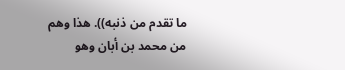ما تقدم من ذنبه)). هذا وهم من محمد بن أبان وهو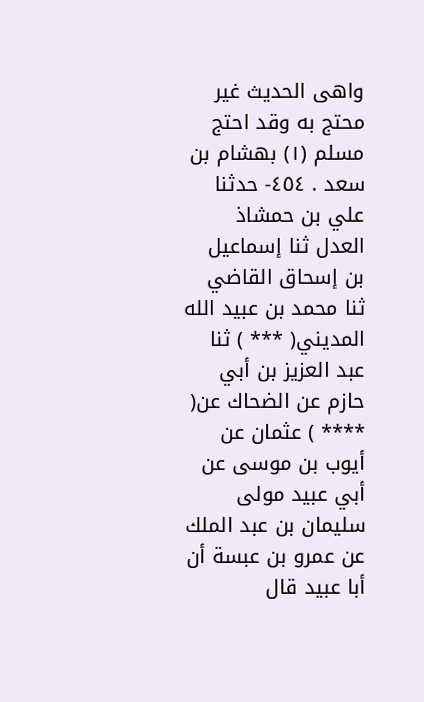واهى الحديث غير محتج به وقد احتج مسلم (١) بهشام بن سعد . ٤٥٤- حدثنا علي بن حمشاذ العدل ثنا إسماعيل بن إسحاق القاضي ثنا محمد بن عبيد الله المديني( *** ) ثنا عبد العزيز بن أبي حازم عن الضحاك عن( **** ) عثمان عن أيوب بن موسى عن أبي عبيد مولى سليمان بن عبد الملك عن عمرو بن عبسة أن أبا عبيد قال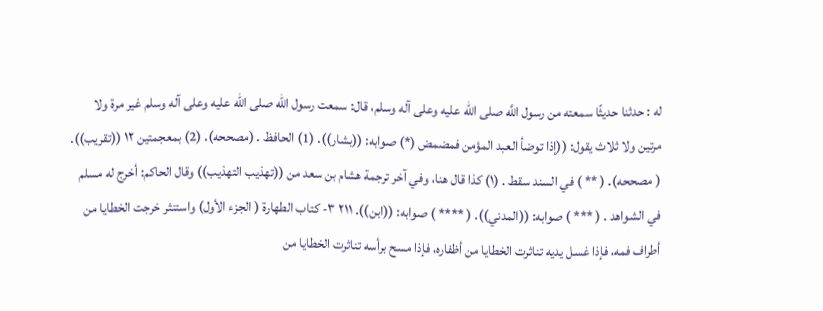له : حدثنا حديثًا سمعته من رسول اللَّه صلى اللّه عليه وعلى آله وسلم، قال: سمعت رسول الله صلى الله عليه وعلى آله وسلم غير مرة ولا مرتين ولا ثلاث يقول: ((إذا توضأ العبد المؤمن فمضمض (*) صوابه: ((بشار)). (1) الحافظ . (مصححه). (2) بمعجمتين ١٢ ((تقريب)). ( مصححه). ( ** ) في السند سقط . (١) كذا قال هنا، وفي آخر ترجمة هشام بن سعد من ((تهذيب التهذيب)) وقال الحاكم: أخرج له مسلم في الشواهد . ( *** ) صوابه: ((المدني)). ( **** ) صوابه: ((ابن)). ٢١١ ٣- كتاب الطهارة ( الجزء الأول) واستنثر خرجت الخطايا من أطراف فمه، فإذا غسل يديه تناثرت الخطايا من أظفاره، فإذا مسح برأسه تناثرت الخطايا من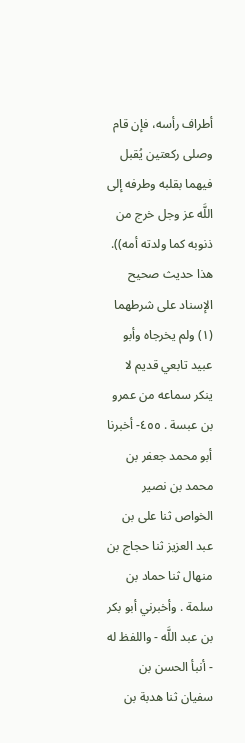أطراف رأسه، فإن قام وصلى ركعتين يُقبل فيهما بقلبه وطرفه إلى اللَّه عز وجل خرج من ذنوبه كما ولدته أمه)). هذا حديث صحيح الإسناد على شرطهما (١) ولم يخرجاه وأبو عبيد تابعي قديم لا ينكر سماعه من عمرو بن عبسة . ٤٥٥- أخبرنا أبو محمد جعفر بن محمد بن نصير الخواص ثنا على بن عبد العزيز ثنا حجاج بن منهال ثنا حماد بن سلمة . وأخبرني أبو بكر بن عبد اللَّه - واللفظ له - أنبأ الحسن بن سفيان ثنا هدبة بن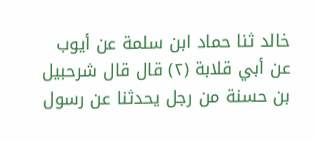خالد ثنا حماد ابن سلمة عن أيوب عن أبي قلابة (٢) قال قال شرحبيل بن حسنة من رجل يحدثنا عن رسول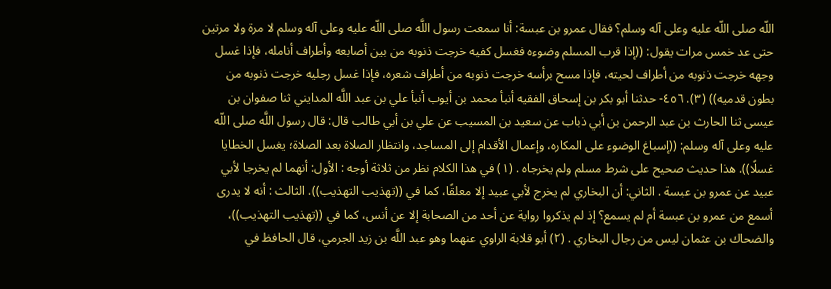اللّه صلى اللّه عليه وعلى آله وسلم؟ فقال عمرو بن عبسة: أنا سمعت رسول اللَّه صلى اللّه عليه وعلى آله وسلم لا مرة ولا مرتين حتى عد خمس مرات يقول: ((إذا قرب المسلم وضوءه فغسل كفيه خرجت ذنوبه من بين أصابعه وأطراف أنامله، فإذا غسل وجهه خرجت ذنوبه من أطراف لحيته، فإذا مسح برأسه خرجت ذنوبه من أطراف شعره، فإذا غسل رجليه خرجت ذنوبه من بطون قدميه)) (٣). ٤٥٦- حدثنا أبو بكر بن إسحاق الفقيه أنبأ محمد بن أيوب أنبأ علي بن عبد اللَّه المدايني ثنا صفوان بن عيسى ثنا الحارث بن عبد الرحمن بن أبي ذباب عن سعيد بن المسيب عن علي بن أبي طالب قال: قال رسول اللَّه صلى اللّه عليه وعلى آله وسلم: ((إسباغ الوضوء على المكاره، وإعمال الأقدام إلى المساجد، وانتظار الصلاة بعد الصلاة؛ يغسل الخطايا غسلًا)). هذا حديث صحيح على شرط مسلم ولم يخرجاه . (١) في هذا الكلام نظر من ثلاثة أوجه : الأول: أنهما لم يخرجا لأبي عبيد عن عمرو بن عبسة . الثاني: أن البخاري لم يخرج لأبي عبيد إلا معلقًا، كما في ((تهذيب التهذيب)). الثالث : أنه لا يدرى أسمع من عمرو بن عبسة أم لم يسمع؟ إذ لم يذكروا رواية عن أحد من الصحابة إلا عن أنس، كما في ((تهذيب التهذيب))، والضحاك بن عثمان ليس من رجال البخاري . (٢) أبو قلابة الراوي عنهما وهو عبد اللَّه بن زيد الجرمي، قال الحافظ في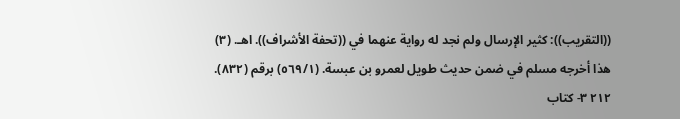((التقريب)): كثير الإرسال ولم نجد له رواية عنهما في ((تحفة الأشراف)). اهـ. (٣) هذا أخرجه مسلم في ضمن حديث طويل لعمرو بن عبسة. (٥٦٩/١) برقم (٨٣٢). ٢١٢ ٣- كتاب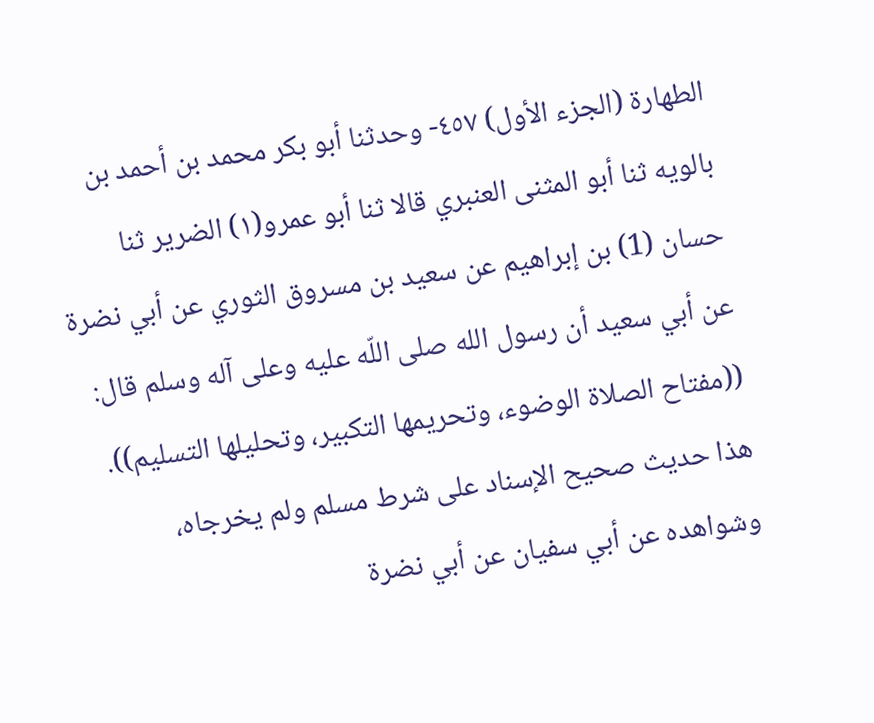الطهارة (الجزء الأول) ٤٥٧- وحدثنا أبو بكر محمد بن أحمد بن بالويه ثنا أبو المثنى العنبري قالا ثنا أبو عمرو(١) الضرير ثنا حسان (1) بن إبراهيم عن سعيد بن مسروق الثوري عن أبي نضرة عن أبي سعيد أن رسول الله صلى اللّه عليه وعلى آله وسلم قال: ((مفتاح الصلاة الوضوء، وتحريمها التكبير، وتحليلها التسليم)). هذا حديث صحيح الإسناد على شرط مسلم ولم يخرجاه، وشواهده عن أبي سفيان عن أبي نضرة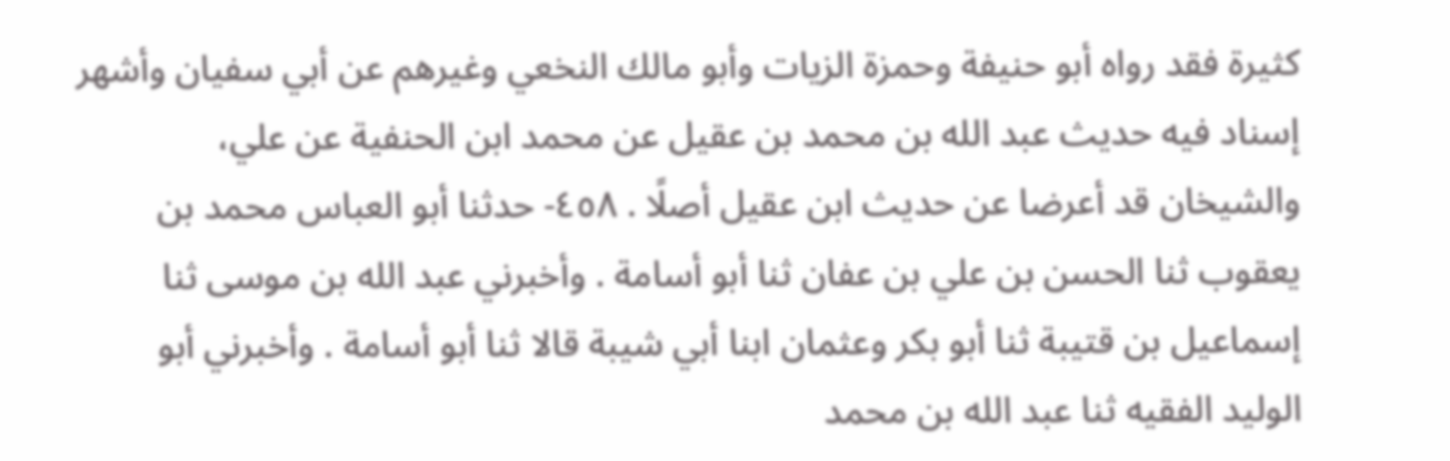كثيرة فقد رواه أبو حنيفة وحمزة الزيات وأبو مالك النخعي وغيرهم عن أبي سفيان وأشهر إسناد فيه حديث عبد الله بن محمد بن عقيل عن محمد ابن الحنفية عن علي، والشيخان قد أعرضا عن حديث ابن عقيل أصلًا . ٤٥٨- حدثنا أبو العباس محمد بن يعقوب ثنا الحسن بن علي بن عفان ثنا أبو أسامة . وأخبرني عبد الله بن موسى ثنا إسماعيل بن قتيبة ثنا أبو بكر وعثمان ابنا أبي شيبة قالا ثنا أبو أسامة . وأخبرني أبو الوليد الفقيه ثنا عبد الله بن محمد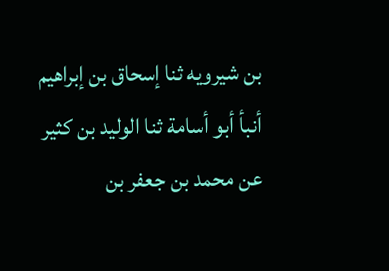بن شيرويه ثنا إسحاق بن إبراهيم أنبأ أبو أسامة ثنا الوليد بن كثير عن محمد بن جعفر بن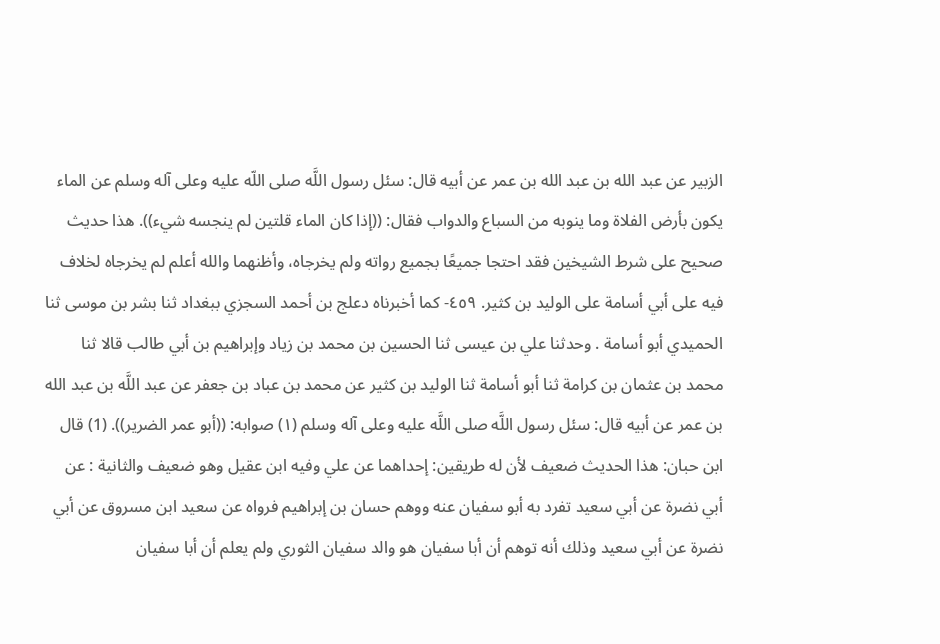الزبير عن عبد الله بن عبد الله بن عمر عن أبيه قال: سئل رسول اللَّه صلى اللّه عليه وعلى آله وسلم عن الماء يكون بأرض الفلاة وما ينوبه من السباع والدواب فقال: ((إذا كان الماء قلتين لم ينجسه شيء)). هذا حديث صحيح على شرط الشيخين فقد احتجا جميعًا بجميع رواته ولم يخرجاه، وأظنهما والله أعلم لم يخرجاه لخلاف فيه على أبي أسامة على الوليد بن كثير. ٤٥٩- كما أخبرناه دعلج بن أحمد السجزي ببغداد ثنا بشر بن موسى ثنا الحميدي أبو أسامة . وحدثنا علي بن عيسى ثنا الحسين بن محمد بن زياد وإبراهيم بن أبي طالب قالا ثنا محمد بن عثمان بن كرامة ثنا أبو أسامة ثنا الوليد بن كثير عن محمد بن عباد بن جعفر عن عبد اللَّه بن عبد الله بن عمر عن أبيه قال: سئل رسول اللَّه صلى اللَّه عليه وعلى آله وسلم (١) صوابه: ((أبو عمر الضرير)). (1) قال ابن حبان: هذا الحديث ضعيف لأن له طريقين: إحداهما عن علي وفيه ابن عقيل وهو ضعيف والثانية : عن أبي نضرة عن أبي سعيد تفرد به أبو سفيان عنه ووهم حسان بن إبراهيم فرواه عن سعيد ابن مسروق عن أبي نضرة عن أبي سعيد وذلك أنه توهم أن أبا سفيان هو والد سفيان الثوري ولم يعلم أن أبا سفيان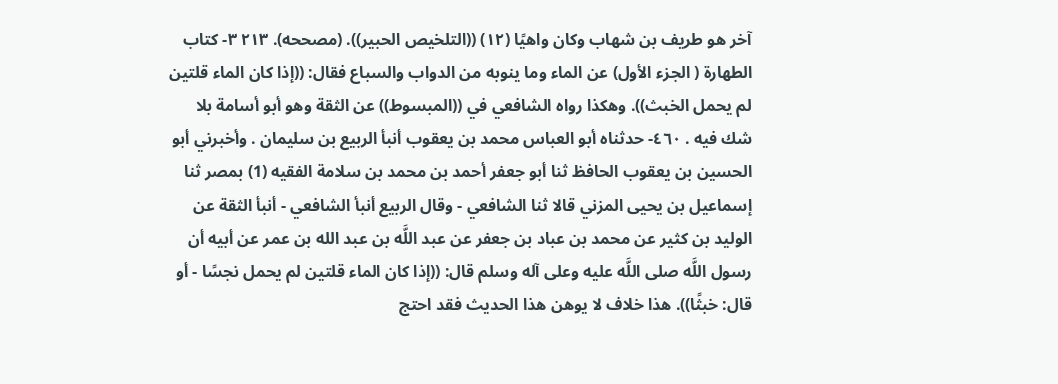آخر هو طريف بن شهاب وكان واهيًا (١٢) ((التلخيص الحبير)). (مصححه). ٢١٣ ٣- كتاب الطهارة ( الجزء الأول) عن الماء وما ينوبه من الدواب والسباع فقال: ((إذا كان الماء قلتين لم يحمل الخبث)). وهكذا رواه الشافعي في ((المبسوط)) عن الثقة وهو أبو أسامة بلا شك فيه . ٤٦٠- حدثناه أبو العباس محمد بن يعقوب أنبأ الربيع بن سليمان . وأخبرني أبو الحسين بن يعقوب الحافظ ثنا أبو جعفر أحمد بن محمد بن سلامة الفقيه (1) بمصر ثنا إسماعيل بن يحيى المزني قالا ثنا الشافعي - وقال الربيع أنبأ الشافعي - أنبأ الثقة عن الوليد بن كثير عن محمد بن عباد بن جعفر عن عبد اللَّه بن عبد الله بن عمر عن أبيه أن رسول اللَّه صلى اللَّه عليه وعلى آله وسلم قال: ((إذا كان الماء قلتين لم يحمل نجسًا - أو قال: خبثًا)). هذا خلاف لا يوهن هذا الحديث فقد احتج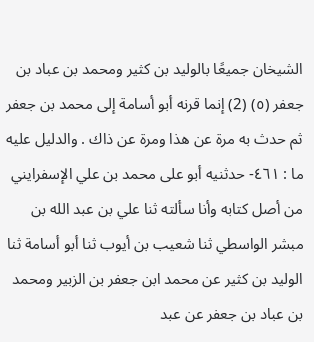الشيخان جميعًا بالوليد بن كثير ومحمد بن عباد بن جعفر (٥) (2) إنما قرنه أبو أسامة إلى محمد بن جعفر ثم حدث به مرة عن هذا ومرة عن ذاك . والدليل عليه ما : ٤٦١- حدثنيه أبو على محمد بن علي الإسفرايني من أصل كتابه وأنا سألته ثنا علي بن عبد الله بن مبشر الواسطي ثنا شعيب بن أيوب ثنا أبو أسامة ثنا الوليد بن كثير عن محمد ابن جعفر بن الزبير ومحمد بن عباد بن جعفر عن عبد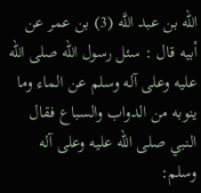اللّه بن عبد اللَّه (3) بن عمر عن أبيه قال : سئل رسول الله صلى الله عليه وعلى آله وسلم عن الماء وما ينوبه من الدواب والسباع فقال النبي صلى اللّه عليه وعلى آله وسلم: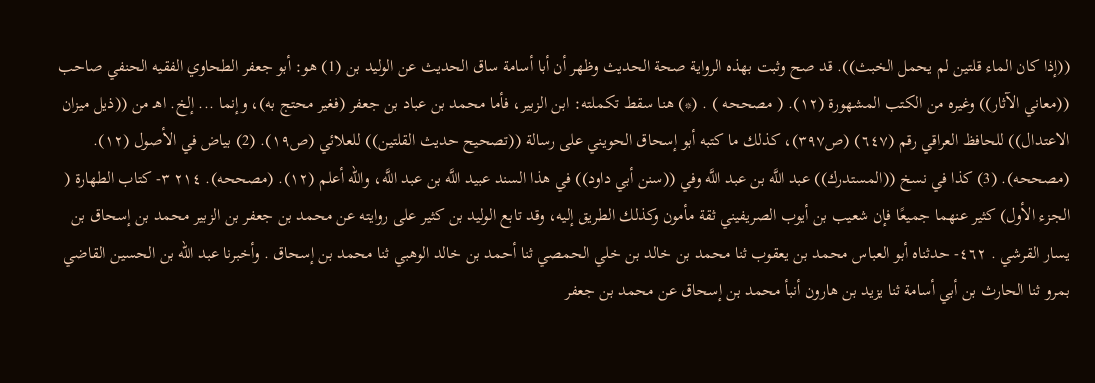((إذا كان الماء قلتين لم يحمل الخبث)). قد صح وثبت بهذه الرواية صحة الحديث وظهر أن أبا أسامة ساق الحديث عن الوليد بن (1) هو: أبو جعفر الطحاوي الفقيه الحنفي صاحب ((معاني الآثار)) وغيره من الكتب المشهورة (١٢). ( مصححه ) . (*) هنا سقط تكملته: ابن الزبير، فأما محمد بن عباد بن جعفر (فغير محتج به)، وإنما ... إلخ. اهـ من ((ذيل ميزان الاعتدال)) للحافظ العراقي رقم (٦٤٧) (ص٣٩٧)، كذلك ما كتبه أبو إسحاق الحويني على رسالة ((تصحيح حديث القلتين)) للعلائي (ص١٩). (2) بياض في الأصول (١٢). (مصححه). (3) كذا في نسخ ((المستدرك)) عبد اللَّه بن عبد اللَّه وفي ((سنن أبي داود)) في هذا السند عبيد اللَّه بن عبد اللَّه، والله أعلم (١٢). (مصححه). ٢١٤ ٣- كتاب الطهارة ( الجزء الأول) كثير عنهما جميعًا فإن شعيب بن أيوب الصريفيني ثقة مأمون وكذلك الطريق إليه، وقد تابع الوليد بن كثير على روايته عن محمد بن جعفر بن الزبير محمد بن إسحاق بن يسار القرشي . ٤٦٢- حدثناه أبو العباس محمد بن يعقوب ثنا محمد بن خالد بن خلي الحمصي ثنا أحمد بن خالد الوهبي ثنا محمد بن إسحاق . وأخبرنا عبد الله بن الحسين القاضي بمرو ثنا الحارث بن أبي أسامة ثنا يزيد بن هارون أنبأ محمد بن إسحاق عن محمد بن جعفر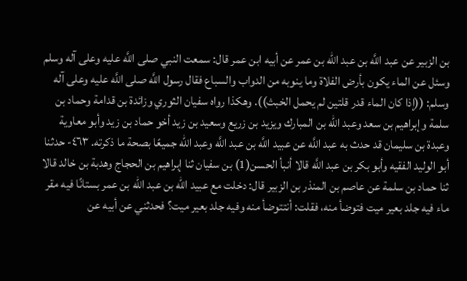بن الزبير عن عبد اللَّه بن عبد الله بن عمر عن أبيه ابن عمر قال: سمعت النبي صلى اللَّه عليه وعلى آله وسلم وسئل عن الماء يكون بأرض الفلاة وما ينوبه من الدواب والسباع فقال رسول اللَّه صلى اللَّه عليه وعلى آله وسلم: ((إذا كان الماء قدر قلتين لم يحمل الخبث)). وهكذا رواه سفيان الثوري وزائدة بن قدامة وحماد بن سلمة وإبراهيم بن سعد وعبد الله بن المبارك ويزيد بن زريع وسعيد بن زيد أخو حماد بن زيد وأبو معاوية وعبدة بن سليمان قد حدث به عبد اللَّه عن عبيد اللَّه بن عبد اللَّه وعبد الله جميعًا بصحة ما ذكرته. ٤٦٣- حدثنا أبو الوليد الفقيه وأبو بكر بن عبد اللَّه قالا أنبأ الحسن(1) بن سفيان ثنا إبراهيم بن الحجاج وهدبة بن خالد قالا ثنا حماد بن سلمة عن عاصم بن المنذر بن الزبير قال: دخلت مع عبيد الله بن عبد اللّه بن عمر بستانًا فيه مقر ماء فيه جلد بعير ميت فتوضأ منه، فقلت: أنتتوضأ منه وفيه جلد بعير ميت؟ فحدثني عن أبيه عن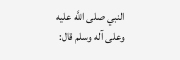النبي صلى اللَّه عليه وعلى آله وسلم قال: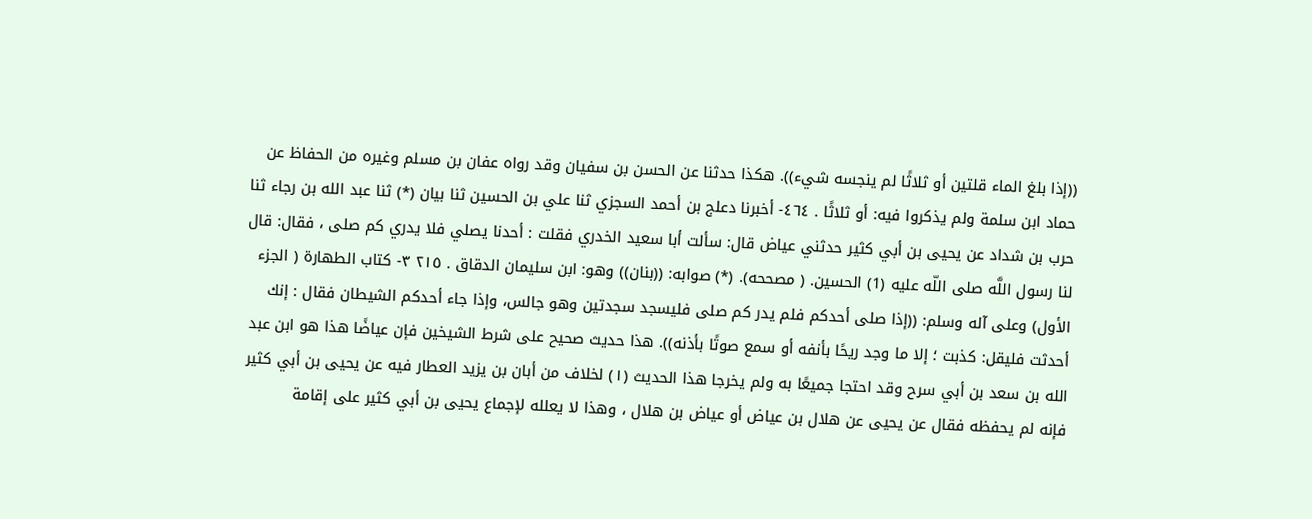((إذا بلغ الماء قلتين أو ثلاثًا لم ينجسه شيء)). هكذا حدثنا عن الحسن بن سفيان وقد رواه عفان بن مسلم وغيره من الحفاظ عن حماد ابن سلمة ولم يذكروا فيه: أو ثلاثًا . ٤٦٤- أخبرنا دعلج بن أحمد السجزي ثنا علي بن الحسين ثنا بيان (*) ثنا عبد الله بن رجاء ثنا حرب بن شداد عن يحيى بن أبي كثير حدثني عياض قال: سألت أبا سعيد الخدري فقلت : أحدنا يصلي فلا يدري كم صلى ، فقال: قال لنا رسول اللَّه صلى اللّه عليه (1) الحسين. ( مصححه). (*) صوابه: ((بنان)) وهو: ابن سليمان الدقاق . ٢١٥ ٣- كتاب الطهارة ( الجزء الأول) وعلى آله وسلم: ((إذا صلى أحدكم فلم يدر كم صلى فليسجد سجدتين وهو جالس، وإذا جاء أحدكم الشيطان فقال : إنك أحدثت فليقل: كذبت ؛ إلا ما وجد ريحًا بأنفه أو سمع صوتًا بأذنه)). هذا حديث صحيح على شرط الشيخين فإن عياضًا هذا هو ابن عبد الله بن سعد بن أبي سرح وقد احتجا جميعًا به ولم يخرجا هذا الحديث (١) لخلاف من أبان بن يزيد العطار فيه عن يحيى بن أبي كثير فإنه لم يحفظه فقال عن يحيى عن هلال بن عياض أو عياض بن هلال ، وهذا لا يعلله لإجماع يحيى بن أبي كثير على إقامة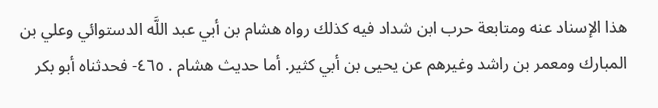هذا الإسناد عنه ومتابعة حرب ابن شداد فيه كذلك رواه هشام بن أبي عبد اللَّه الدستوائي وعلي بن المبارك ومعمر بن راشد وغيرهم عن يحيى بن أبي كثير. أما حديث هشام . ٤٦٥- فحدثناه أبو بكر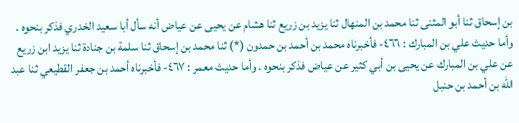بن إسحاق ثنا أبو المثنى ثنا محمد بن المنهال ثنا يزيد بن زريع ثنا هشام عن يحيى عن عياض أنه سأل أبا سعيد الخدري فذكر بنحوه . وأما حديث علي بن المبارك : ٤٦٦- فأخبرناه محمد بن أحمد بن حمدون (*) ثنا محمد بن إسحاق ثنا سلمة بن جنادة ثنا يزيد ابن زريع عن علي بن المبارك عن يحيى بن أبي كثير عن عياض فذكر بنحوه . وأما حديث معمر : ٤٦٧- فأخبرناه أحمد بن جعفر القطيعي ثنا عبد الله بن أحمد بن حنبل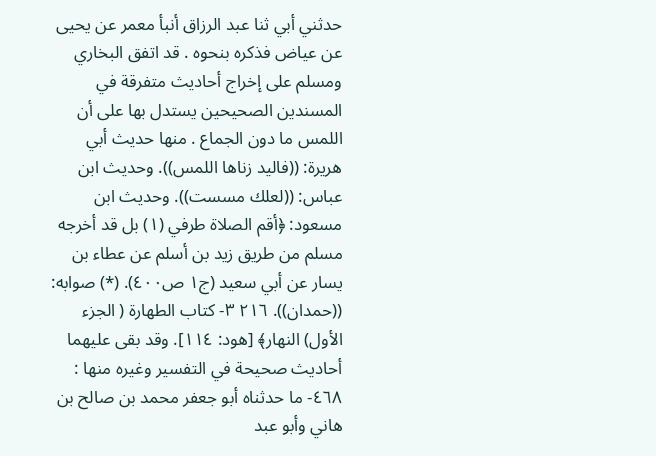حدثني أبي ثنا عبد الرزاق أنبأ معمر عن يحيى عن عياض فذكره بنحوه . قد اتفق البخاري ومسلم على إخراج أحاديث متفرقة في المسندين الصحيحين يستدل بها على أن اللمس ما دون الجماع . منها حديث أبي هريرة: ((فاليد زناها اللمس)). وحديث ابن عباس: ((لعلك مسست)). وحديث ابن مسعود: ﴿أقم الصلاة طرفي (١) بل قد أخرجه مسلم من طريق زيد بن أسلم عن عطاء بن يسار عن أبي سعيد (ج١ ص٤٠٠). (*) صوابه: ((حمدان)). ٢١٦ ٣- كتاب الطهارة ( الجزء الأول) النهار﴾ [هود: ١١٤]. وقد بقى عليهما أحاديث صحيحة في التفسير وغيره منها : ٤٦٨- ما حدثناه أبو جعفر محمد بن صالح بن هاني وأبو عبد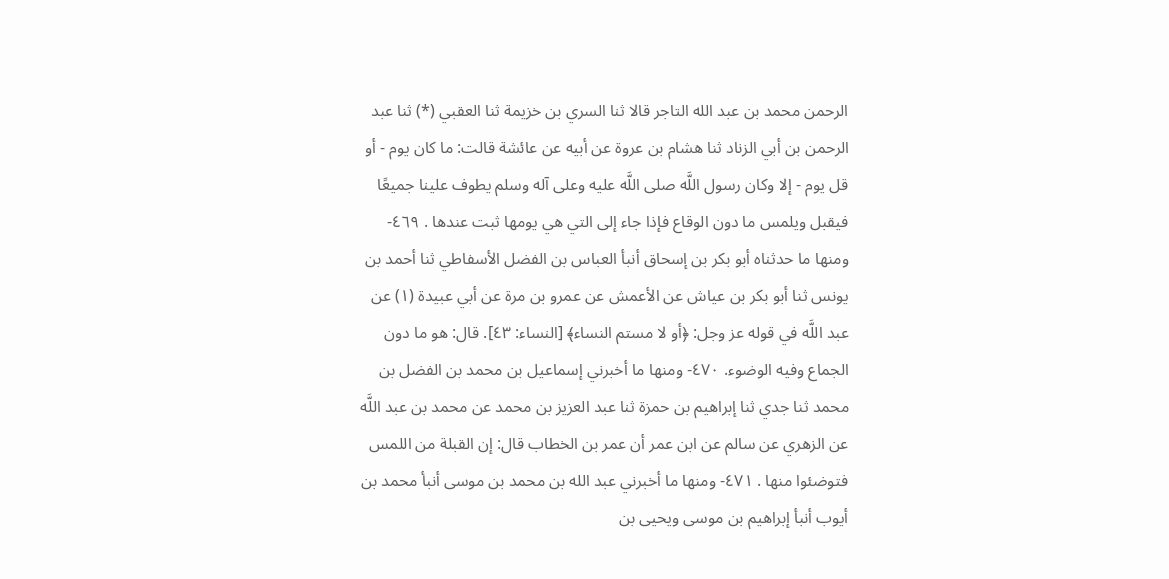الرحمن محمد بن عبد الله التاجر قالا ثنا السري بن خزيمة ثنا العقبي (*) ثنا عبد الرحمن بن أبي الزناد ثنا هشام بن عروة عن أبيه عن عائشة قالت: ما كان يوم - أو قل يوم - إلا وكان رسول اللَّه صلى اللَّه عليه وعلى آله وسلم يطوف علينا جميعًا فيقبل ويلمس ما دون الوقاع فإذا جاء إلى التي هي يومها ثبت عندها . ٤٦٩- ومنها ما حدثناه أبو بكر بن إسحاق أنبأ العباس بن الفضل الأسفاطي ثنا أحمد بن يونس ثنا أبو بكر بن عياش عن الأعمش عن عمرو بن مرة عن أبي عبيدة (١) عن عبد اللَّه في قوله عز وجل: ﴿أو لا مستم النساء﴾ [النساء: ٤٣]. قال: هو ما دون الجماع وفيه الوضوء. ٤٧٠- ومنها ما أخبرني إسماعيل بن محمد بن الفضل بن محمد ثنا جدي ثنا إبراهيم بن حمزة ثنا عبد العزيز بن محمد عن محمد بن عبد اللَّه عن الزهري عن سالم عن ابن عمر أن عمر بن الخطاب قال: إن القبلة من اللمس فتوضئوا منها . ٤٧١- ومنها ما أخبرني عبد الله بن محمد بن موسى أنبأ محمد بن أيوب أنبأ إبراهيم بن موسى ويحيى بن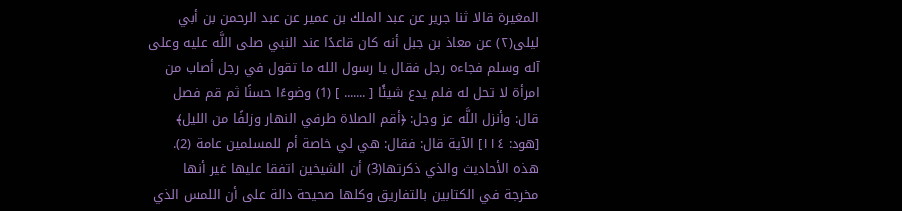المغيرة قالا ثنا جرير عن عبد الملك بن عمير عن عبد الرحمن بن أبي ليلى(٢) عن معاذ بن جبل أنه كان قاعدًا عند النبي صلى اللَّه عليه وعلى آله وسلم فجاءه رجل فقال يا رسول الله ما تقول في رجل أصاب من امرأة لا تحل له فلم يدع شيئًا [ ....... ] (1) وضوءًا حسنًا ثم قم فصل قال: وأنزل اللَّه عز وجل: ﴿أقم الصلاة طرفي النهار وزلفًا من الليل﴾ [هود: ١١٤] الآية قال: فقال: هي لي خاصة أم للمسلمين عامة (2). هذه الأحاديث والذي ذكرتها(3) أن الشيخين اتفقا عليها غير أنها مخرجة في الكتابين بالتفاريق وكلها صحيحة دالة على أن اللمس الذي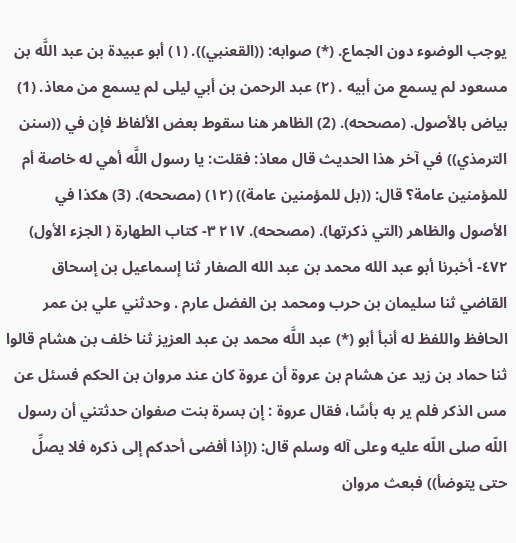يوجب الوضوء دون الجماع. (*) صوابه: ((القعنبي)). (١) أبو عبيدة بن عبد اللَّه بن مسعود لم يسمع من أبيه . (٢) عبد الرحمن بن أبي ليلى لم يسمع من معاذ. (1) بياض بالأصول. (مصححه). (2) الظاهر هنا سقوط بعض الألفاظ فإن في ((سنن الترمذي)) في آخر هذا الحديث قال معاذ: فقلت: يا رسول اللَّه أهي له خاصة أم للمؤمنين عامة؟ قال: ((بل للمؤمنين عامة)) (١٢) (مصححه). (3) هكذا في الأصول والظاهر (التي ذكرتها). (مصححه). ٢١٧ ٣- كتاب الطهارة ( الجزء الأول) ٤٧٢- أخبرنا أبو عبد الله محمد بن عبد الله الصفار ثنا إسماعيل بن إسحاق القاضي ثنا سليمان بن حرب ومحمد بن الفضل عارم . وحدثني علي بن عمر الحافظ واللفظ له أنبأ أبو (*) عبد اللَّه محمد بن عبد العزيز ثنا خلف بن هشام قالوا ثنا حماد بن زيد عن هشام بن عروة أن عروة كان عند مروان بن الحكم فسئل عن مس الذكر فلم ير به بأسًا، فقال عروة : إن بسرة بنت صفوان حدثتني أن رسول اللّه صلى اللّه عليه وعلى آله وسلم قال: ((إذا أفضى أحدكم إلى ذكره فلا يصلِّ حتى يتوضأ)) فبعث مروان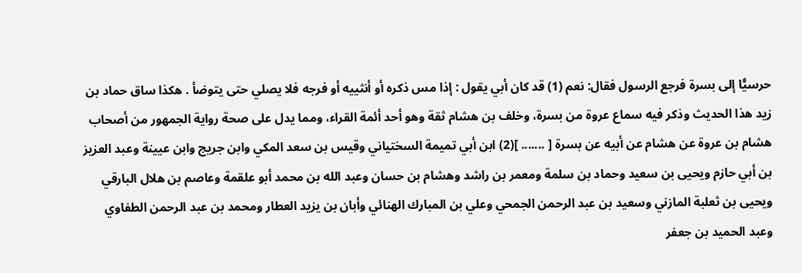حرسيًّا إلى بسرة فرجع الرسول فقال: نعم (1) قد كان أبي يقول : إذا مس ذكره أو أنثييه أو فرجه فلا يصلي حتى يتوضأ . هكذا ساق حماد بن زيد هذا الحديث وذكر فيه سماع عروة من بسرة، وخلف بن هشام ثقة وهو أحد أئمة القراء، ومما يدل على صحة رواية الجمهور من أصحاب هشام بن عروة عن هشام عن أبيه عن بسرة [ ....... ](2) ابن أبي تميمة السختياني وقيس بن سعد المكي وابن جريج وابن عيينة وعبد العزيز بن أبي حازم ويحيى بن سعيد وحماد بن سلمة ومعمر بن راشد وهشام بن حسان وعبد الله بن محمد أبو علقمة وعاصم بن هلال البارقي ويحيى بن ثعلبة المازني وسعيد بن عبد الرحمن الجمحي وعلي بن المبارك الهنائي وأبان بن يزيد العطار ومحمد بن عبد الرحمن الطفاوي وعبد الحميد بن جعفر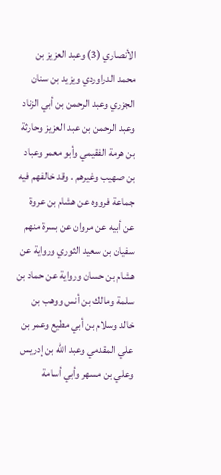الأنصاري (3) وعبد العزيز بن محمد الدراوردي ويزيد بن سنان الجزري وعبد الرحمن بن أبي الزناد وعبد الرحمن بن عبد العزيز وحارثة بن هرمة الفقيمي وأبو معمر وعباد بن صهيب وغيرهم . وقد خالفهم فيه جماعة فرووه عن هشام بن عروة عن أبيه عن مروان عن بسرة منهم سفيان بن سعيد الثوري ورواية عن هشام بن حسان ورواية عن حماد بن سلمة ومالك بن أنس ووهب بن خالد وسلام بن أبي مطيع وعمر بن علي المقدمي وعبد الله بن إدريس وعلي بن مسهر وأبي أسامة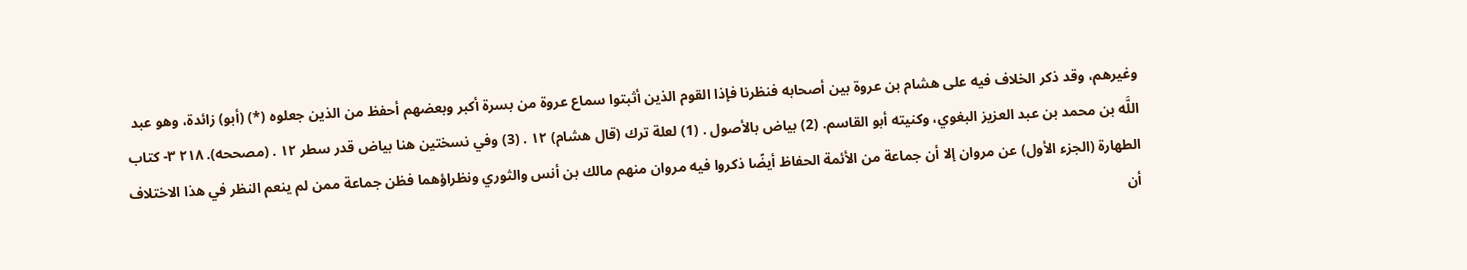وغيرهم، وقد ذكر الخلاف فيه على هشام بن عروة بين أصحابه فنظرنا فإذا القوم الذين أثبتوا سماع عروة من بسرة أكبر وبعضهم أحفظ من الذين جعلوه (*) (أبو) زائدة، وهو عبد اللَّه بن محمد بن عبد العزيز البغوي، وكنيته أبو القاسم. (2) بياض بالأصول . (1) لعلة ترك (قال هشام) ١٢ . (3) وفي نسختين هنا بياض قدر سطر ١٢ . (مصححه). ٢١٨ ٣- كتاب الطهارة (الجزء الأول) عن مروان إلا أن جماعة من الأئمة الحفاظ أيضًا ذكروا فيه مروان منهم مالك بن أنس والثوري ونظراؤهما فظن جماعة ممن لم ينعم النظر في هذا الاختلاف أن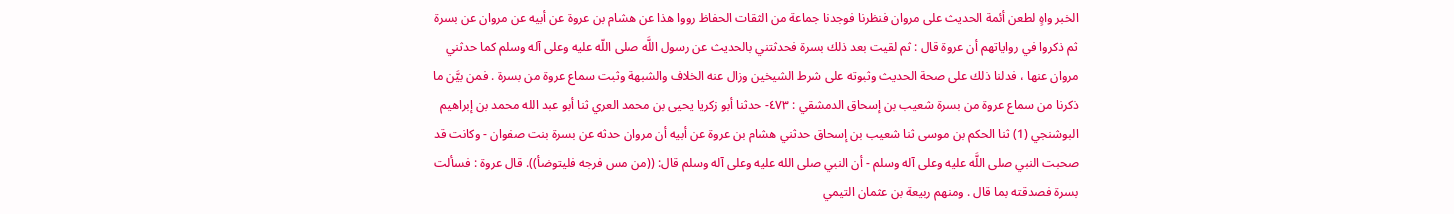الخبر واهٍ لطعن أئمة الحديث على مروان فنظرنا فوجدنا جماعة من الثقات الحفاظ رووا هذا عن هشام بن عروة عن أبيه عن مروان عن بسرة ثم ذكروا في رواياتهم أن عروة قال : ثم لقيت بعد ذلك بسرة فحدثتني بالحديث عن رسول اللَّه صلى اللّه عليه وعلى آله وسلم كما حدثني مروان عنها ، فدلنا ذلك على صحة الحديث وثبوته على شرط الشيخين وزال عنه الخلاف والشبهة وثبت سماع عروة من بسرة . فمن بيَّن ما ذكرنا من سماع عروة من بسرة شعيب بن إسحاق الدمشقي : ٤٧٣- حدثنا أبو زكريا يحيى بن محمد العري ثنا أبو عبد الله محمد بن إبراهيم البوشنجي (1) ثنا الحكم بن موسى ثنا شعيب بن إسحاق حدثني هشام بن عروة عن أبيه أن مروان حدثه عن بسرة بنت صفوان - وكانت قد صحبت النبي صلى اللَّه عليه وعلى آله وسلم - أن النبي صلى الله عليه وعلى آله وسلم قال: ((من مس فرجه فليتوضأ)). قال عروة : فسألت بسرة فصدقته بما قال . ومنهم ربيعة بن عثمان التيمي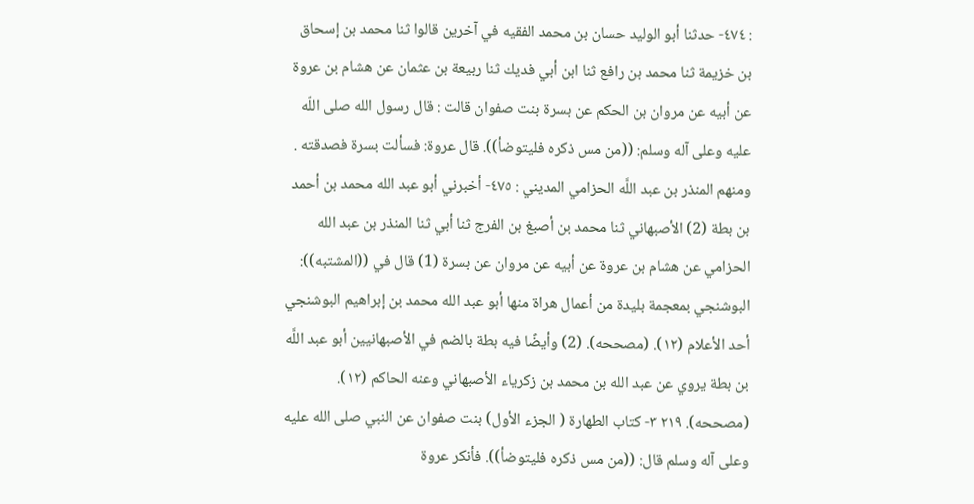: ٤٧٤- حدثنا أبو الوليد حسان بن محمد الفقيه في آخرين قالوا ثنا محمد بن إسحاق بن خزيمة ثنا محمد بن رافع ثنا ابن أبي فديك ثنا ربيعة بن عثمان عن هشام بن عروة عن أبيه عن مروان بن الحكم عن بسرة بنت صفوان قالت : قال رسول الله صلى اللّه عليه وعلى آله وسلم: ((من مس ذكره فليتوضأ)). قال عروة: فسألت بسرة فصدقته . ومنهم المنذر بن عبد اللَّه الحزامي المديني : ٤٧٥- أخبرني أبو عبد الله محمد بن أحمد بن بطة (2) الأصبهاني ثنا محمد بن أصبغ بن الفرج ثنا أبي ثنا المنذر بن عبد الله الحزامي عن هشام بن عروة عن أبيه عن مروان عن بسرة (1) قال في ((المشتبه)): البوشنجي بمعجمة بليدة من أعمال هراة منها أبو عبد الله محمد بن إبراهيم البوشنجي أحد الأعلام (١٢). (مصححه). (2) وأيضًا فيه بطة بالضم في الأصبهانيين أبو عبد اللَّه بن بطة يروي عن عبد الله بن محمد بن زكرياء الأصبهاني وعنه الحاكم (١٢). (مصححه). ٢١٩ ٣- كتاب الطهارة ( الجزء الأول) بنت صفوان عن النبي صلى الله عليه وعلى آله وسلم قال: ((من مس ذكره فليتوضأ)). فأنكر عروة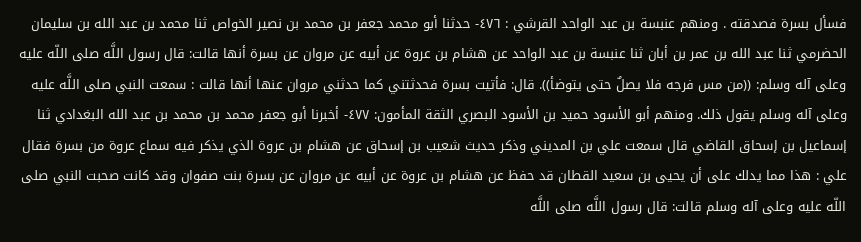فسأل بسرة فصدقته . ومنهم عنبسة بن عبد الواحد القرشي : ٤٧٦- حدثنا أبو محمد جعفر بن محمد بن نصير الخواص ثنا محمد بن عبد الله بن سليمان الحضرمي ثنا عبد الله بن عمر بن أبان ثنا عنبسة بن عبد الواحد عن هشام بن عروة عن أبيه عن مروان عن بسرة أنها قالت: قال رسول اللَّه صلى اللّه عليه وعلى آله وسلم: ((من مس فرجه فلا يصلٌ حتى يتوضأ)). قال: فأتيت بسرة فحدثتني كما حدثني مروان عنها أنها قالت : سمعت النبي صلى اللَّه عليه وعلى آله وسلم يقول ذلك. ومنهم أبو الأسود حميد بن الأسود البصري الثقة المأمون: ٤٧٧- أخبرنا أبو جعفر محمد بن محمد بن عبد الله البغدادي ثنا إسماعيل بن إسحاق القاضي قال سمعت علي بن المديني وذكر حديث شعيب بن إسحاق عن هشام بن عروة الذي يذكر فيه سماع عروة من بسرة فقال علي : هذا مما يدلك على أن يحيى بن سعيد القطان قد حفظ عن هشام بن عروة عن أبيه عن مروان عن بسرة بنت صفوان وقد كانت صحبت النبي صلى اللّه عليه وعلى آله وسلم قالت: قال رسول اللَّه صلى اللَّه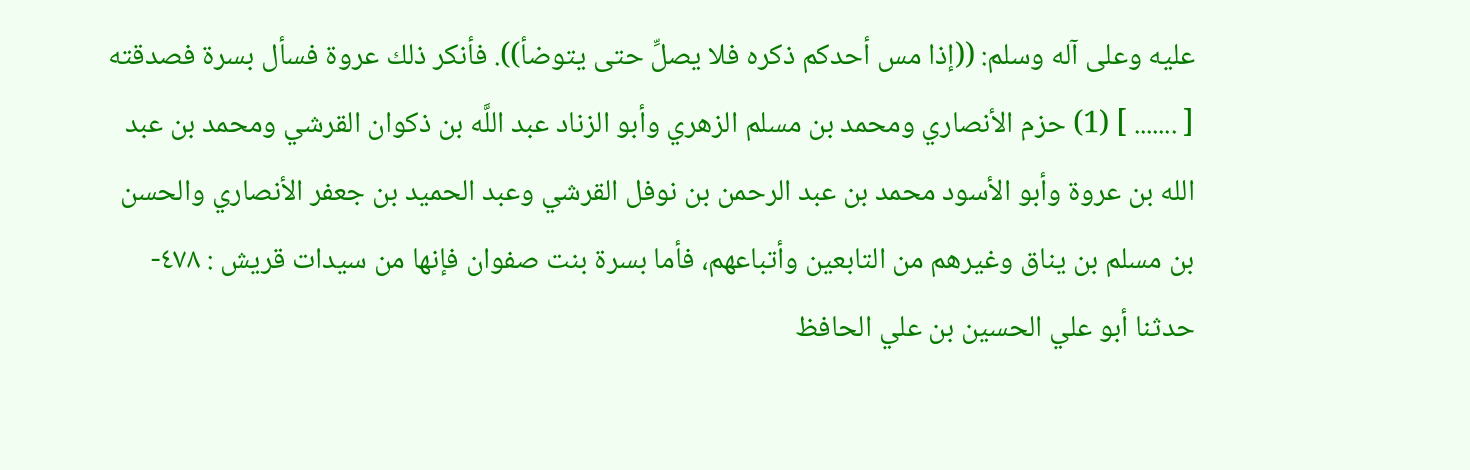عليه وعلى آله وسلم: ((إذا مس أحدكم ذكره فلا يصلِّ حتى يتوضأ)). فأنكر ذلك عروة فسأل بسرة فصدقته [ ....... ] (1) حزم الأنصاري ومحمد بن مسلم الزهري وأبو الزناد عبد اللَّه بن ذكوان القرشي ومحمد بن عبد الله بن عروة وأبو الأسود محمد بن عبد الرحمن بن نوفل القرشي وعبد الحميد بن جعفر الأنصاري والحسن بن مسلم بن يناق وغيرهم من التابعين وأتباعهم، فأما بسرة بنت صفوان فإنها من سيدات قريش : ٤٧٨- حدثنا أبو علي الحسين بن علي الحافظ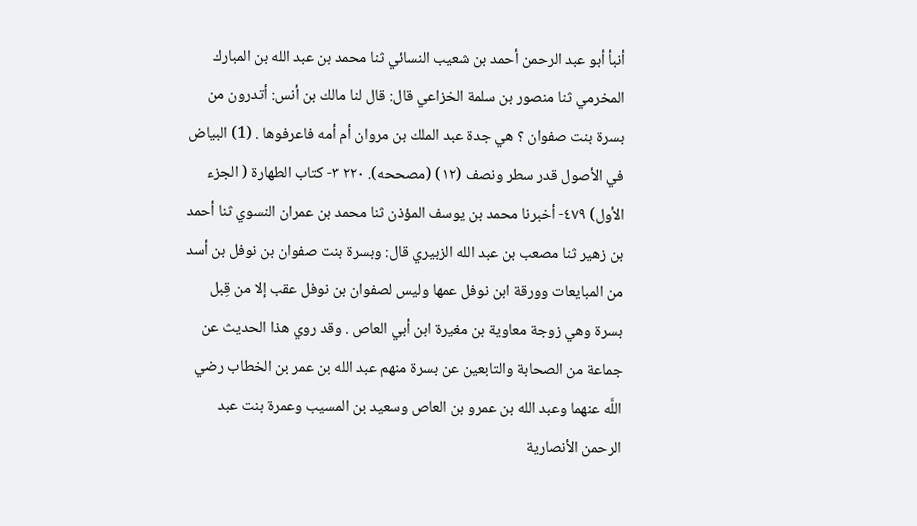أنبأ أبو عبد الرحمن أحمد بن شعيب النسائي ثنا محمد بن عبد الله بن المبارك المخرمي ثنا منصور بن سلمة الخزاعي قال: قال لنا مالك بن أنس: أتدرون من بسرة بنت صفوان ؟ هي جدة عبد الملك بن مروان أم أمه فاعرفوها . (1) البياض في الأصول قدر سطر ونصف (١٢) (مصححه). ٢٢٠ ٣- كتاب الطهارة ( الجزء الأول) ٤٧٩- أخبرنا محمد بن يوسف المؤذن ثنا محمد بن عمران النسوي ثنا أحمد بن زهير ثنا مصعب بن عبد الله الزبيري قال: وبسرة بنت صفوان بن نوفل بن أسد من المبايعات وورقة ابن نوفل عمها وليس لصفوان بن نوفل عقب إلا من قِبل بسرة وهي زوجة معاوية بن مغيرة ابن أبي العاص . وقد روي هذا الحديث عن جماعة من الصحابة والتابعين عن بسرة منهم عبد الله بن عمر بن الخطاب رضي اللَّه عنهما وعبد الله بن عمرو بن العاص وسعيد بن المسيب وعمرة بنت عبد الرحمن الأنصارية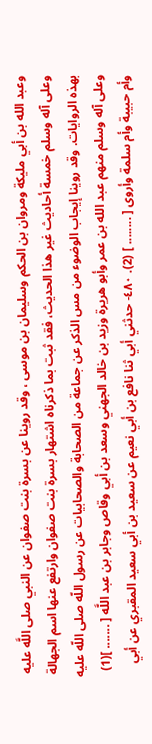وعبد الله بن أبي مليكة ومروان بن الحكم وسليمان بن موسى ، وقد روينا عن بسرة بنت صفوان عن النبي صلى اللَّه عليه وعلى آله وسلم خمسة أحاديث غير هذا الحديث، فقد ثبت بما ذكرناه اشتهار بسرة بنت صفوان وارتفع عنها اسم الجهالة بهذه الروايات. وقد روينا إيجاب الوضوء من مس الذكر عن جماعة من الصحابة والصحابيات عن رسول اللّه صلى اللّه عليه وعلى آله وسلم منهم عبد الله بن عمر وأبو هريرة وزيد بن خالد الجهني وسعد بن أبي وقاص وجابر بن عبد اللَّه [ ....... ](1) وأم حبيبة وأم سلمة وأروى [ ........ ] (2). ٤٨٠- حدثني أبي ثنا نافع بن أبي نعيم عن سعيد بن أبي سعيد المقبري عن أبي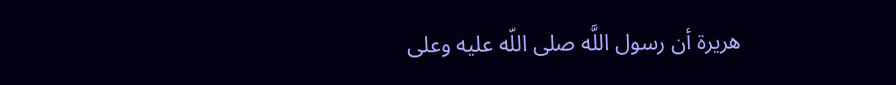هريرة أن رسول اللَّه صلى اللّه عليه وعلى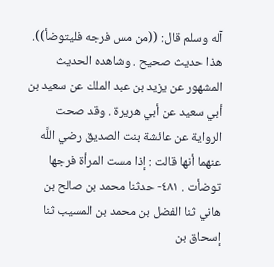آله وسلم قال: ((من مس فرجه فليتوضأ)). هذا حديث صحيح . وشاهده الحديث المشهور عن يزيد بن عبد الملك عن سعيد بن أبي سعيد عن أبي هريرة . وقد صحت الرواية عن عائشة بنت الصديق رضي اللَّه عنهما أنها قالت : إذا مست المرأة فرجها توضأت . ٤٨١- حدثنا محمد بن صالح بن هاني ثنا الفضل بن محمد بن المسيب ثنا إسحاق بن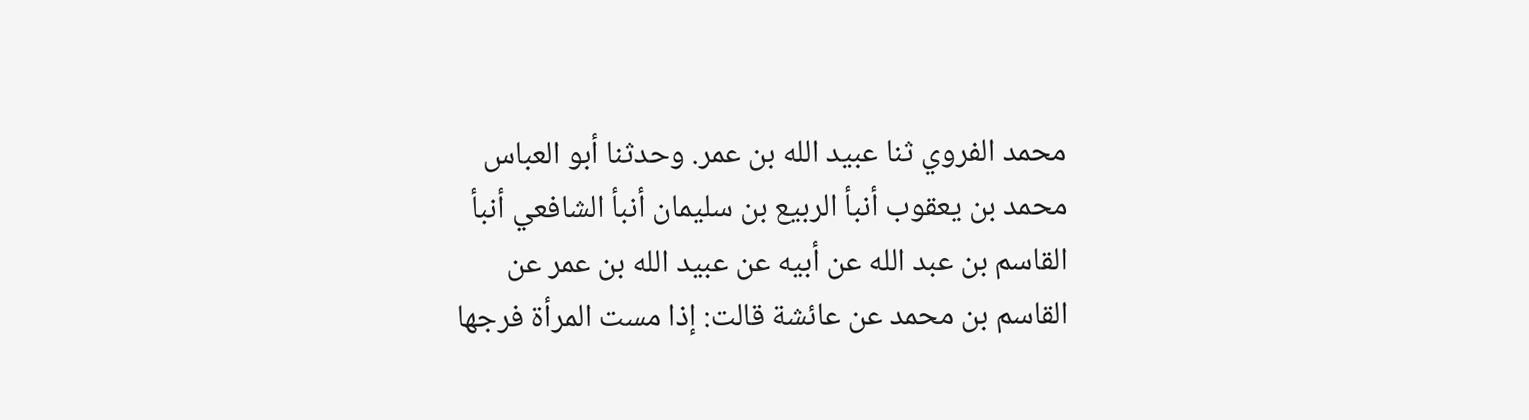محمد الفروي ثنا عبيد الله بن عمر. وحدثنا أبو العباس محمد بن يعقوب أنبأ الربيع بن سليمان أنبأ الشافعي أنبأ القاسم بن عبد الله عن أبيه عن عبيد الله بن عمر عن القاسم بن محمد عن عائشة قالت: إذا مست المرأة فرجها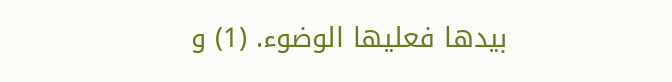بيدها فعليها الوضوء. (1) و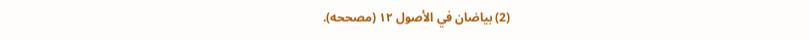(2) بياضان في الأصول ١٢ (مصححه).